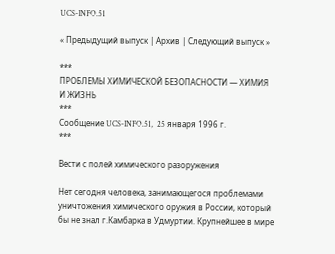UCS-INFO.51

« Предыдущий выпуск | Архив | Следующий выпуск »

***
ПРОБЛЕМЫ ХИМИЧЕСКОЙ БЕЗОПАСНОСТИ — ХИМИЯ И ЖИЗНЬ
***
Сообщение UCS-INFO.51,  25 января 1996 г.
***

Вести с полей химического разоружения

Нет сегодня человека, занимающегося проблемами уничтожения химического оружия в России, который бы не знал г.Камбарка в Удмуртии. Крупнейшее в мире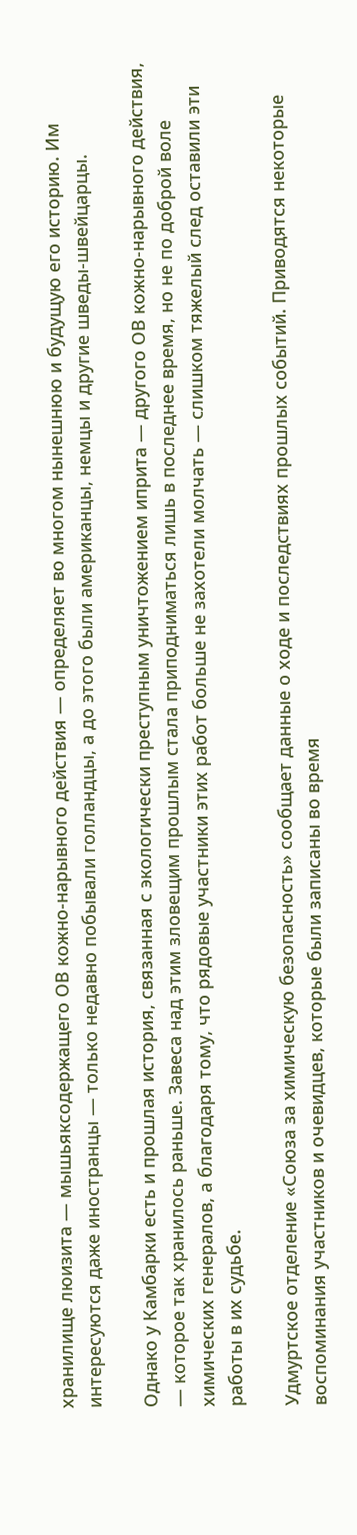хранилище люизита — мышьяксодержащего ОВ кожно-нарывного действия — определяет во многом нынешнюю и будущую его историю. Им интересуются даже иностранцы — только недавно побывали голландцы, а до этого были американцы, немцы и другие шведы-швейцарцы.

Однако у Камбарки есть и прошлая история, связанная с экологически преступным уничтожением иприта — другого ОВ кожно-нарывного действия, — которое так хранилось раньше. Завеса над этим зловещим прошлым стала приподниматься лишь в последнее время, но не по доброй воле химических генералов, а благодаря тому, что рядовые участники этих работ больше не захотели молчать — слишком тяжелый след оставили эти работы в их судьбе.

Удмуртское отделение «Союза за химическую безопасность» сообщает данные о ходе и последствиях прошлых событий. Приводятся некоторые воспоминания участников и очевидцев, которые были записаны во время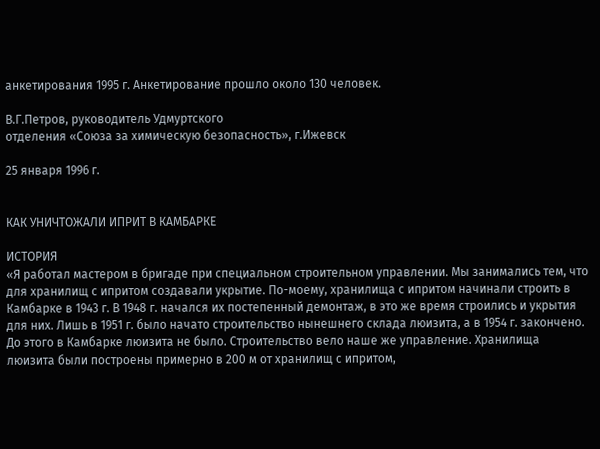анкетирования 1995 г. Анкетирование прошло около 130 человек.

В.Г.Петров, руководитель Удмуртского
отделения «Союза за химическую безопасность», г.Ижевск

25 января 1996 г.


КАК УНИЧТОЖАЛИ ИПРИТ В КАМБАРКЕ

ИСТОРИЯ
«Я работал мастером в бригаде при специальном строительном управлении. Мы занимались тем, что для хранилищ с ипритом создавали укрытие. По-моему, хранилища с ипритом начинали строить в Камбарке в 1943 г. В 1948 г. начался их постепенный демонтаж, в это же время строились и укрытия для них. Лишь в 1951 г. было начато строительство нынешнего склада люизита, а в 1954 г. закончено. До этого в Камбарке люизита не было. Строительство вело наше же управление. Хранилища люизита были построены примерно в 200 м от хранилищ с ипритом,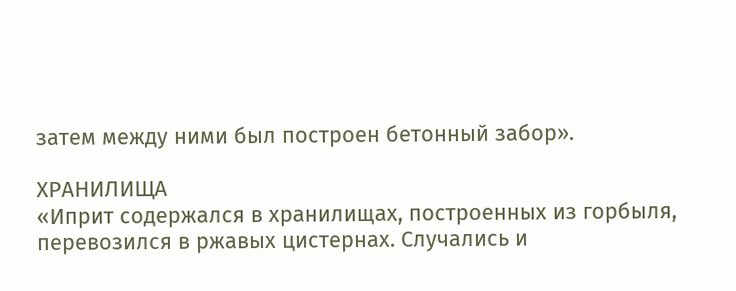затем между ними был построен бетонный забор».

ХРАНИЛИЩА
«Иприт содержался в хранилищах, построенных из горбыля, перевозился в ржавых цистернах. Случались и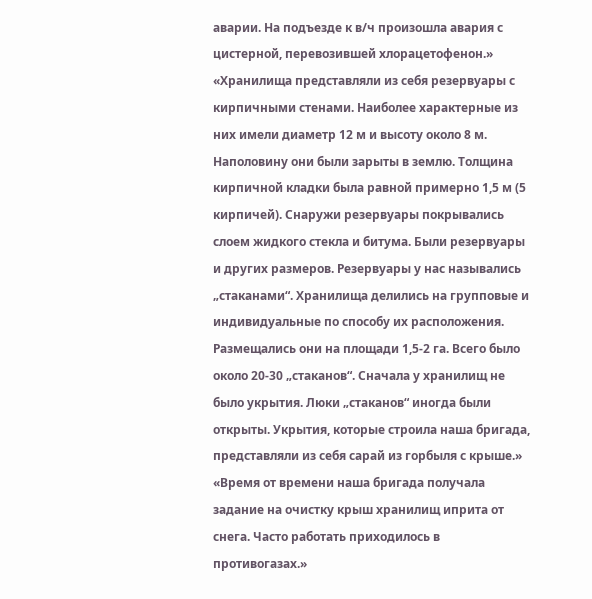аварии. На подъезде к в/ч произошла авария с цистерной, перевозившей хлорацетофенон.»
«Хранилища представляли из себя резервуары с кирпичными стенами. Наиболее характерные из них имели диаметр 12 м и высоту около 8 м. Наполовину они были зарыты в землю. Толщина кирпичной кладки была равной примерно 1,5 м (5 кирпичей). Снаружи резервуары покрывались слоем жидкого стекла и битума. Были резервуары и других размеров. Резервуары у нас назывались „стаканами“. Хранилища делились на групповые и индивидуальные по способу их расположения. Размещались они на площади 1,5-2 га. Всего было около 20-30 „стаканов“. Сначала у хранилищ не было укрытия. Люки „стаканов“ иногда были открыты. Укрытия, которые строила наша бригада, представляли из себя сарай из горбыля с крыше.»
«Время от времени наша бригада получала задание на очистку крыш хранилищ иприта от снега. Часто работать приходилось в противогазах.»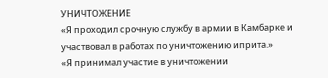УНИЧТОЖЕНИЕ
«Я проходил срочную службу в армии в Камбарке и участвовал в работах по уничтожению иприта.»
«Я принимал участие в уничтожении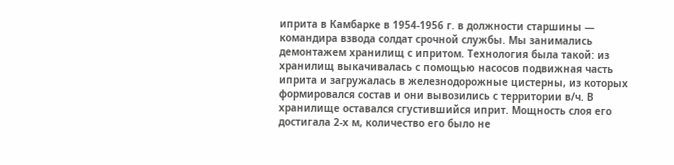иприта в Камбарке в 1954-1956 г. в должности старшины — командира взвода солдат срочной службы. Мы занимались демонтажем хранилищ с ипритом. Технология была такой: из хранилищ выкачивалась с помощью насосов подвижная часть иприта и загружалась в железнодорожные цистерны, из которых формировался состав и они вывозились с территории в/ч. В хранилище оставался сгустившийся иприт. Мощность слоя его достигала 2-х м, количество его было не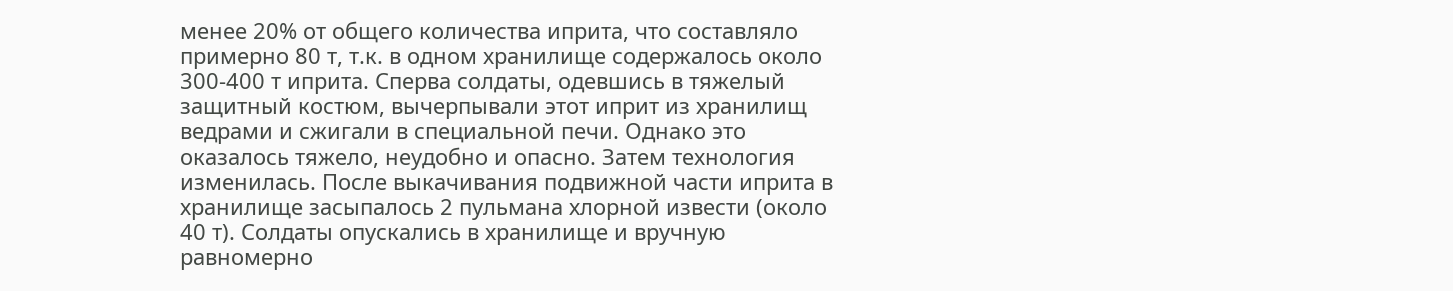менее 20% от общего количества иприта, что составляло примерно 80 т, т.к. в одном хранилище содержалось около 300-400 т иприта. Сперва солдаты, одевшись в тяжелый защитный костюм, вычерпывали этот иприт из хранилищ ведрами и сжигали в специальной печи. Однако это оказалось тяжело, неудобно и опасно. Затем технология изменилась. После выкачивания подвижной части иприта в хранилище засыпалось 2 пульмана хлорной извести (около 40 т). Солдаты опускались в хранилище и вручную равномерно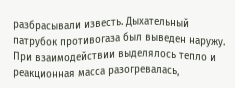разбрасывали известь. Дыхательный патрубок противогаза был выведен наружу. При взаимодействии выделялось тепло и реакционная масса разогревалась,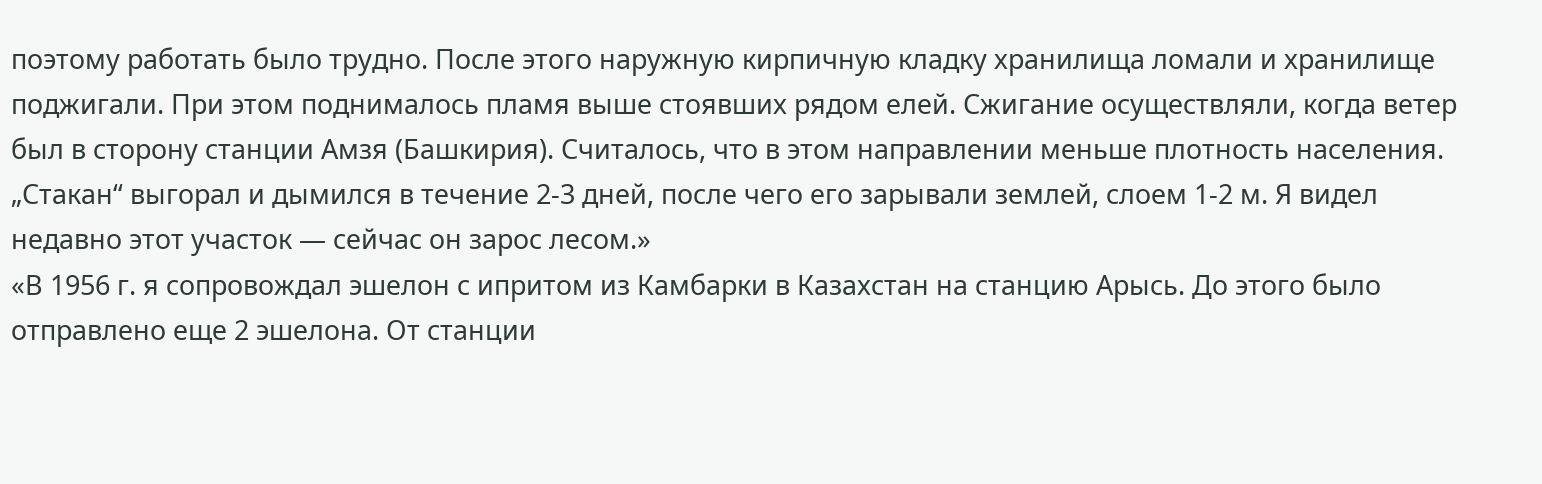поэтому работать было трудно. После этого наружную кирпичную кладку хранилища ломали и хранилище поджигали. При этом поднималось пламя выше стоявших рядом елей. Сжигание осуществляли, когда ветер был в сторону станции Амзя (Башкирия). Считалось, что в этом направлении меньше плотность населения. „Стакан“ выгорал и дымился в течение 2-3 дней, после чего его зарывали землей, слоем 1-2 м. Я видел недавно этот участок — сейчас он зарос лесом.»
«В 1956 г. я сопровождал эшелон с ипритом из Камбарки в Казахстан на станцию Арысь. До этого было отправлено еще 2 эшелона. От станции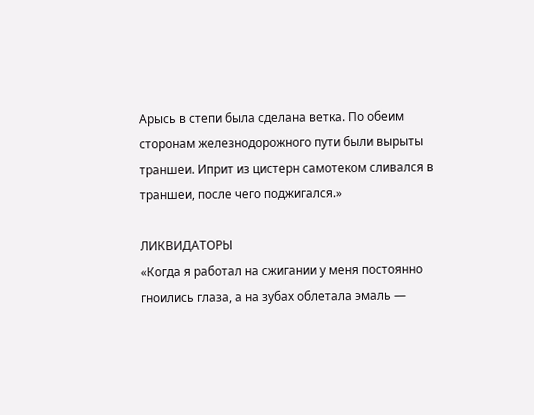Арысь в степи была сделана ветка. По обеим сторонам железнодорожного пути были вырыты траншеи. Иприт из цистерн самотеком сливался в траншеи, после чего поджигался.»

ЛИКВИДАТОРЫ
«Когда я работал на сжигании у меня постоянно гноились глаза, а на зубах облетала эмаль —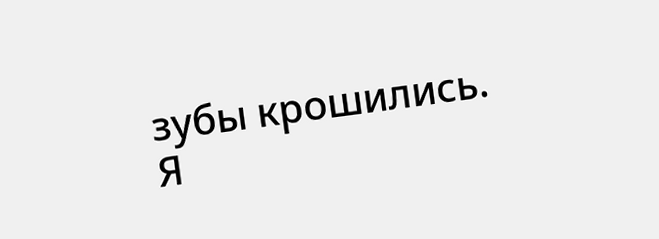зубы крошились. Я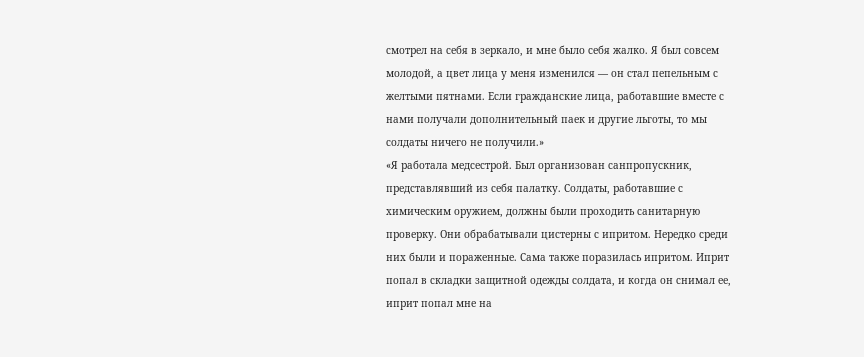смотрел на себя в зеркало, и мне было себя жалко. Я был совсем молодой, а цвет лица у меня изменился — он стал пепельным с желтыми пятнами. Если гражданские лица, работавшие вместе с нами получали дополнительный паек и другие льготы, то мы солдаты ничего не получили.»
«Я работала медсестрой. Был организован санпропускник, представлявший из себя палатку. Солдаты, работавшие с химическим оружием, должны были проходить санитарную проверку. Они обрабатывали цистерны с ипритом. Нередко среди них были и пораженные. Сама также поразилась ипритом. Иприт попал в складки защитной одежды солдата, и когда он снимал ее, иприт попал мне на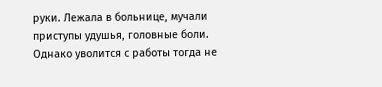руки. Лежала в больнице, мучали приступы удушья, головные боли. Однако уволится с работы тогда не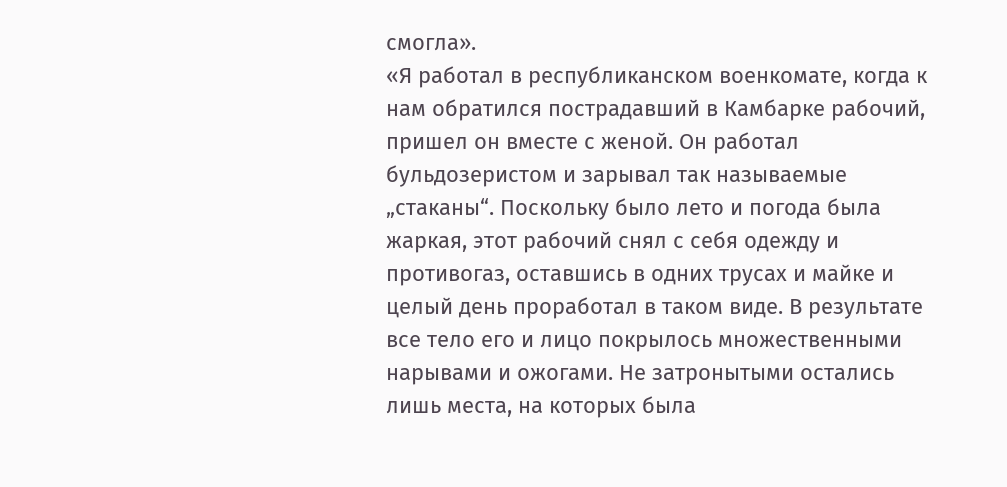смогла».
«Я работал в республиканском военкомате, когда к нам обратился пострадавший в Камбарке рабочий, пришел он вместе с женой. Он работал бульдозеристом и зарывал так называемые „стаканы“. Поскольку было лето и погода была жаркая, этот рабочий снял с себя одежду и противогаз, оставшись в одних трусах и майке и целый день проработал в таком виде. В результате все тело его и лицо покрылось множественными нарывами и ожогами. Не затронытыми остались лишь места, на которых была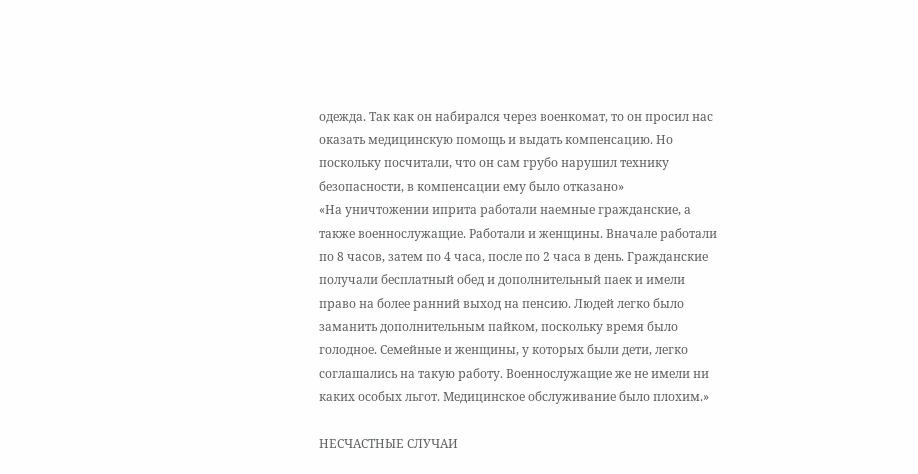одежда. Так как он набирался через военкомат, то он просил нас оказать медицинскую помощь и выдать компенсацию. Но поскольку посчитали, что он сам грубо нарушил технику безопасности, в компенсации ему было отказано»
«На уничтожении иприта работали наемные гражданские, а также военнослужащие. Работали и женщины. Вначале работали по 8 часов, затем по 4 часа, после по 2 часа в день. Гражданские получали бесплатный обед и дополнительный паек и имели право на более ранний выход на пенсию. Людей легко было заманить дополнительным пайком, поскольку время было голодное. Семейные и женщины, у которых были дети, легко соглашались на такую работу. Военнослужащие же не имели ни каких особых льгот. Медицинское обслуживание было плохим.»

НЕСЧАСТНЫЕ СЛУЧАИ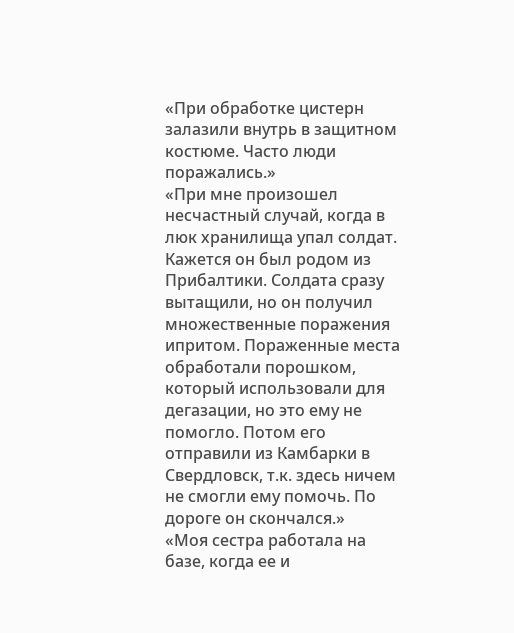«При обработке цистерн залазили внутрь в защитном костюме. Часто люди поражались.»
«При мне произошел несчастный случай, когда в люк хранилища упал солдат. Кажется он был родом из Прибалтики. Солдата сразу вытащили, но он получил множественные поражения ипритом. Пораженные места обработали порошком, который использовали для дегазации, но это ему не помогло. Потом его отправили из Камбарки в Свердловск, т.к. здесь ничем не смогли ему помочь. По дороге он скончался.»
«Моя сестра работала на базе, когда ее и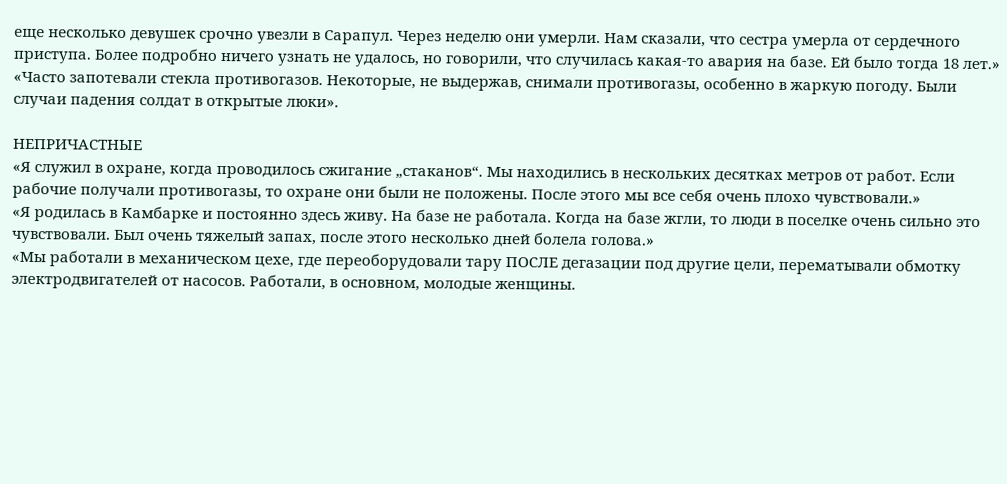еще несколько девушек срочно увезли в Сарапул. Через неделю они умерли. Нам сказали, что сестра умерла от сердечного приступа. Более подробно ничего узнать не удалось, но говорили, что случилась какая-то авария на базе. Ей было тогда 18 лет.»
«Часто запотевали стекла противогазов. Некоторые, не выдержав, снимали противогазы, особенно в жаркую погоду. Были случаи падения солдат в открытые люки».

НЕПРИЧАСТНЫЕ
«Я служил в охране, когда проводилось сжигание „стаканов“. Мы находились в нескольких десятках метров от работ. Если рабочие получали противогазы, то охране они были не положены. После этого мы все себя очень плохо чувствовали.»
«Я родилась в Камбарке и постоянно здесь живу. На базе не работала. Когда на базе жгли, то люди в поселке очень сильно это чувствовали. Был очень тяжелый запах, после этого несколько дней болела голова.»
«Мы работали в механическом цехе, где переоборудовали тару ПОСЛЕ дегазации под другие цели, перематывали обмотку электродвигателей от насосов. Работали, в основном, молодые женщины.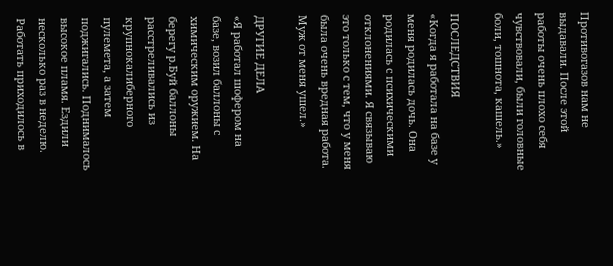Противогазов нам не выдавали. После этой работы очень плохо себя чувствовали, были головные боли, тошнота, кашель.»

ПОСЛЕДСТВИЯ
«Когда я работала на базе у меня родилась дочь. Она родилась с психическими отклонениями. Я связываю это только с тем, что у меня была очень вредная работа. Муж от меня ушел.»

ДРУГИЕ ДЕЛА
«Я работал шофером на базе, возил баллоны с химическим оружием. На берегу р.Буй баллоны расстреливались из крупнокалиберного пулемета, а затем поджигались. Поднималось высокое пламя. Ездили несколько раз в неделю. Работать приходилось в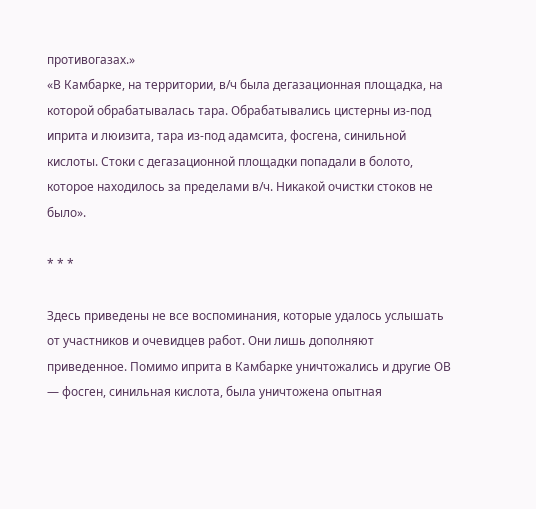противогазах.»
«В Камбарке, на территории, в/ч была дегазационная площадка, на которой обрабатывалась тара. Обрабатывались цистерны из-под иприта и люизита, тара из-под адамсита, фосгена, синильной кислоты. Стоки с дегазационной площадки попадали в болото, которое находилось за пределами в/ч. Никакой очистки стоков не было».

* * *

Здесь приведены не все воспоминания, которые удалось услышать от участников и очевидцев работ. Они лишь дополняют приведенное. Помимо иприта в Камбарке уничтожались и другие ОВ — фосген, синильная кислота, была уничтожена опытная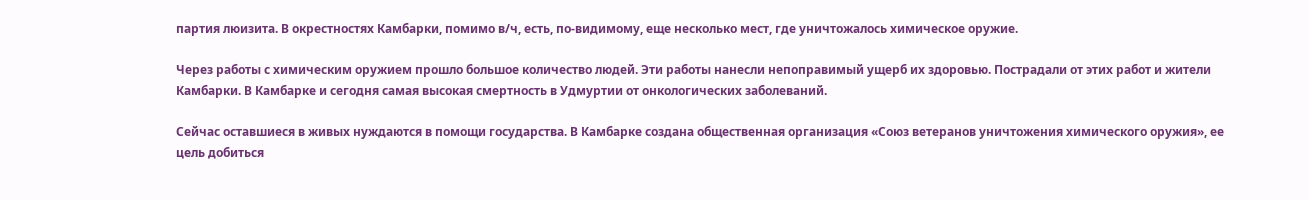партия люизита. В окрестностях Камбарки, помимо в/ч, есть, по-видимому, еще несколько мест, где уничтожалось химическое оружие.

Через работы с химическим оружием прошло большое количество людей. Эти работы нанесли непоправимый ущерб их здоровью. Пострадали от этих работ и жители Камбарки. В Камбарке и сегодня самая высокая смертность в Удмуртии от онкологических заболеваний.

Сейчас оставшиеся в живых нуждаются в помощи государства. В Камбарке создана общественная организация «Союз ветеранов уничтожения химического оружия», ее цель добиться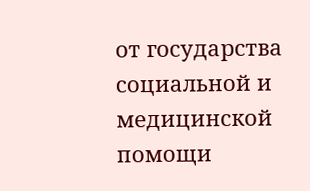от государства социальной и медицинской помощи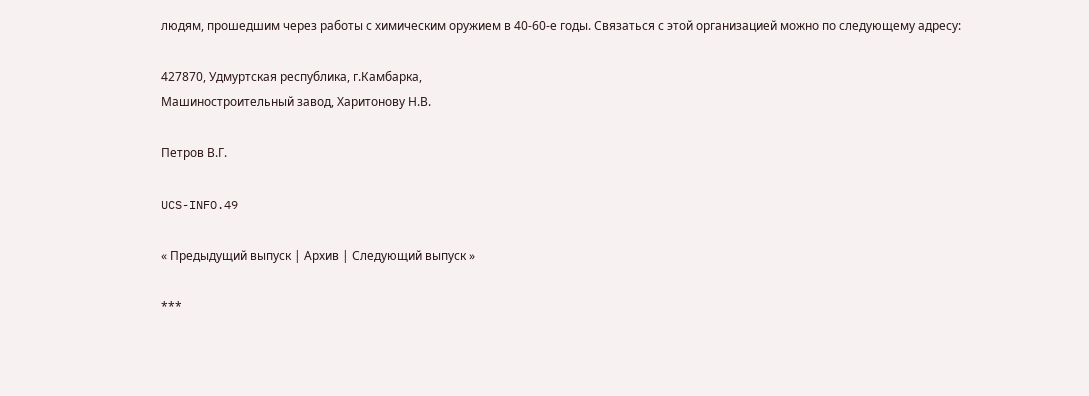людям, прошедшим через работы с химическим оружием в 40-60-е годы. Связаться с этой организацией можно по следующему адресу:

427870, Удмуртская республика, г.Камбарка,
Машиностроительный завод, Харитонову Н.В.

Петров В.Г.

UCS-INFO.49

« Предыдущий выпуск | Архив | Следующий выпуск »

***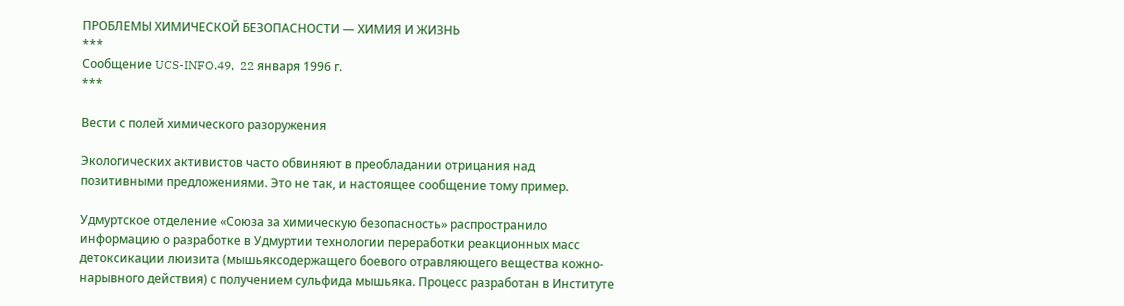ПРОБЛЕМЫ ХИМИЧЕСКОЙ БЕЗОПАСНОСТИ — ХИМИЯ И ЖИЗНЬ
***
Сообщение UCS-INFO.49,  22 января 1996 г.
***

Вести с полей химического разоружения

Экологических активистов часто обвиняют в преобладании отрицания над позитивными предложениями. Это не так, и настоящее сообщение тому пример.

Удмуртское отделение «Союза за химическую безопасность» распространило информацию о разработке в Удмуртии технологии переработки реакционных масс детоксикации люизита (мышьяксодержащего боевого отравляющего вещества кожно-нарывного действия) с получением сульфида мышьяка. Процесс разработан в Институте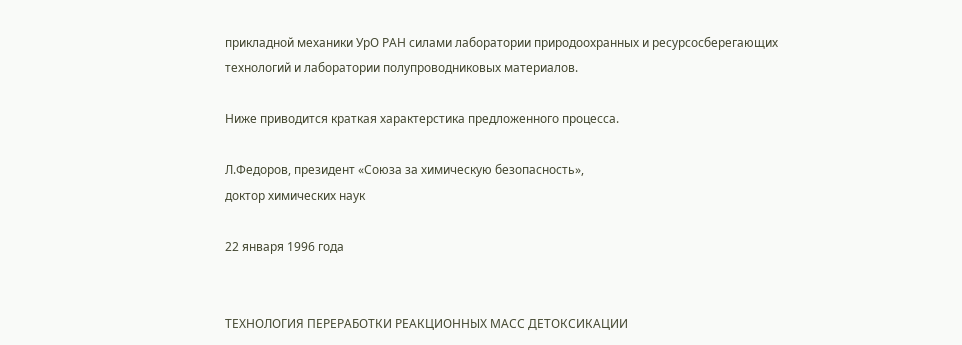прикладной механики УрО РАН силами лаборатории природоохранных и ресурсосберегающих технологий и лаборатории полупроводниковых материалов.

Ниже приводится краткая характерстика предложенного процесса.

Л.Федоров, президент «Союза за химическую безопасность»,
доктор химических наук

22 января 1996 года


ТЕХНОЛОГИЯ ПЕРЕРАБОТКИ РЕАКЦИОННЫХ МАСС ДЕТОКСИКАЦИИ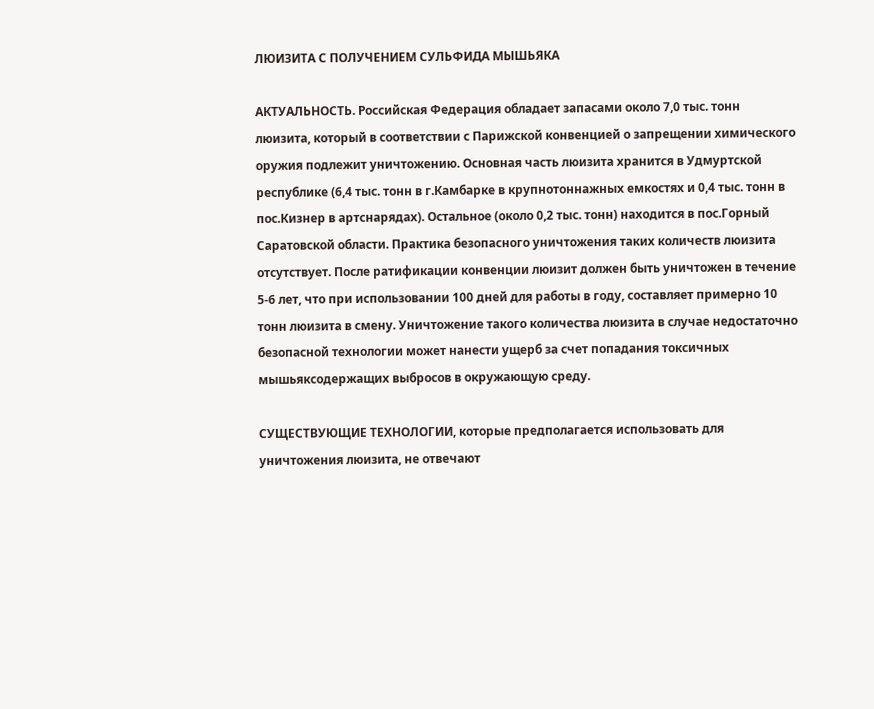ЛЮИЗИТА С ПОЛУЧЕНИЕМ СУЛЬФИДА МЫШЬЯКА

АКТУАЛЬНОСТЬ. Российская Федерация обладает запасами около 7,0 тыс. тонн люизита, который в соответствии с Парижской конвенцией о запрещении химического оружия подлежит уничтожению. Основная часть люизита хранится в Удмуртской республике (6,4 тыс. тонн в г.Камбарке в крупнотоннажных емкостях и 0,4 тыс. тонн в пос.Кизнер в артснарядах). Остальное (около 0,2 тыс. тонн) находится в пос.Горный Саратовской области. Практика безопасного уничтожения таких количеств люизита отсутствует. После ратификации конвенции люизит должен быть уничтожен в течение 5-6 лет, что при использовании 100 дней для работы в году, составляет примерно 10 тонн люизита в смену. Уничтожение такого количества люизита в случае недостаточно безопасной технологии может нанести ущерб за счет попадания токсичных мышьяксодержащих выбросов в окружающую среду.

СУЩЕСТВУЮЩИЕ ТЕХНОЛОГИИ, которые предполагается использовать для уничтожения люизита, не отвечают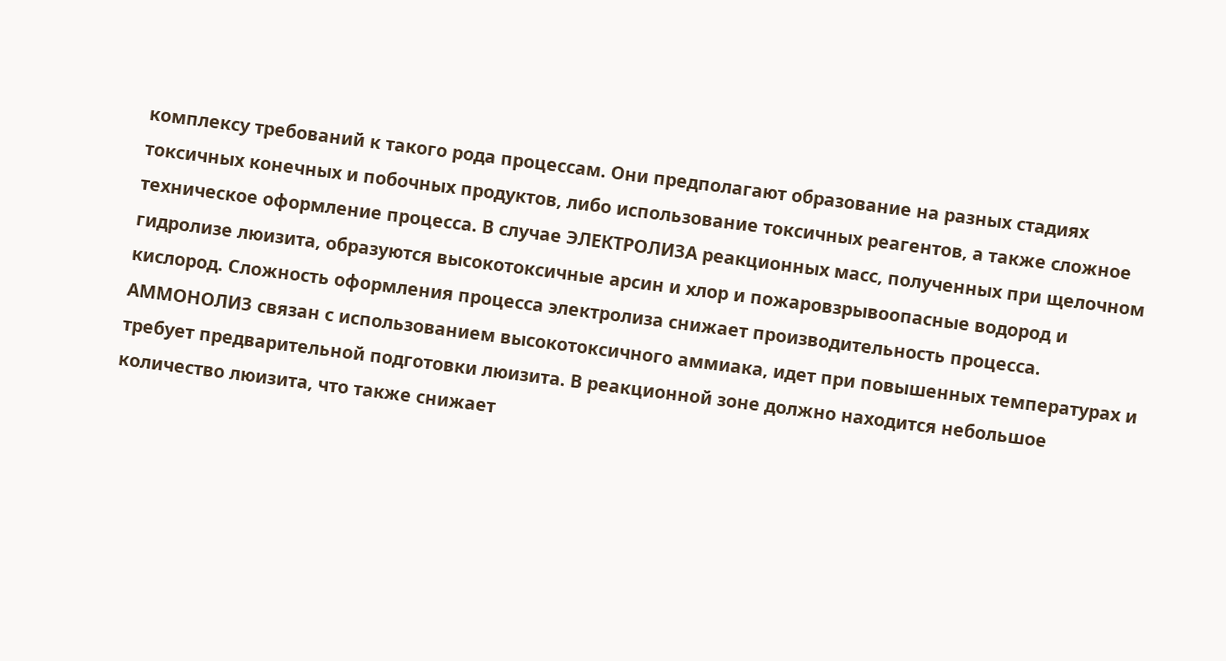комплексу требований к такого рода процессам. Они предполагают образование на разных стадиях токсичных конечных и побочных продуктов, либо использование токсичных реагентов, а также сложное техническое оформление процесса. В случае ЭЛЕКТРОЛИЗА реакционных масс, полученных при щелочном гидролизе люизита, образуются высокотоксичные арсин и хлор и пожаровзрывоопасные водород и кислород. Сложность оформления процесса электролиза снижает производительность процесса. АММОНОЛИЗ связан с использованием высокотоксичного аммиака, идет при повышенных температурах и требует предварительной подготовки люизита. В реакционной зоне должно находится небольшое количество люизита, что также снижает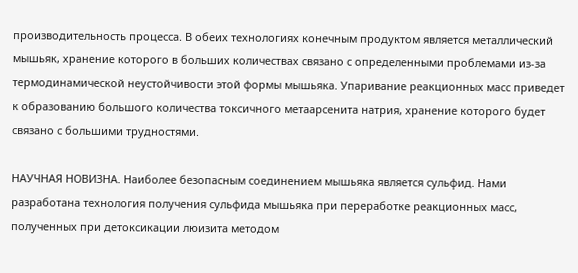производительность процесса. В обеих технологиях конечным продуктом является металлический мышьяк, хранение которого в больших количествах связано с определенными проблемами из-за термодинамической неустойчивости этой формы мышьяка. Упаривание реакционных масс приведет к образованию большого количества токсичного метаарсенита натрия, хранение которого будет связано с большими трудностями.

НАУЧНАЯ НОВИЗНА. Наиболее безопасным соединением мышьяка является сульфид. Нами разработана технология получения сульфида мышьяка при переработке реакционных масс, полученных при детоксикации люизита методом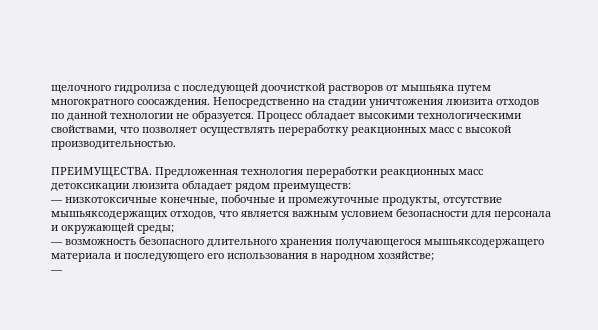щелочного гидролиза с последующей доочисткой растворов от мышьяка путем многократного соосаждения. Непосредственно на стадии уничтожения люизита отходов по данной технологии не образуется. Процесс обладает высокими технологическими свойствами, что позволяет осуществлять переработку реакционных масс с высокой производительностью.

ПРЕИМУЩЕСТВА. Предложенная технология переработки реакционных масс детоксикации люизита обладает рядом преимуществ:
— низкотоксичные конечные, побочные и промежуточные продукты, отсутствие мышьяксодержащих отходов, что является важным условием безопасности для персонала и окружающей среды;
— возможность безопасного длительного хранения получающегося мышьяксодержащего материала и последующего его использования в народном хозяйстве;
—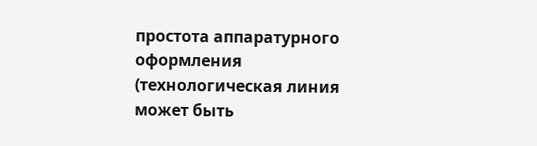простота аппаратурного оформления (технологическая линия может быть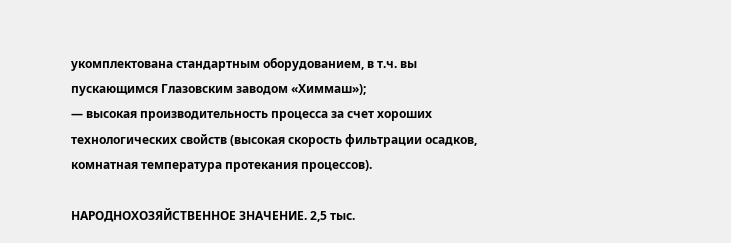укомплектована стандартным оборудованием, в т.ч. вы пускающимся Глазовским заводом «Химмаш»);
— высокая производительность процесса за счет хороших технологических свойств (высокая скорость фильтрации осадков, комнатная температура протекания процессов).

НАРОДНОХОЗЯЙСТВЕННОЕ ЗНАЧЕНИЕ. 2,5 тыс.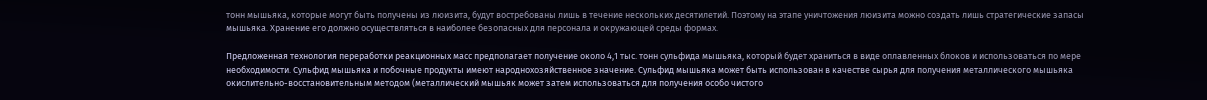тонн мышьяка, которые могут быть получены из люизита, будут востребованы лишь в течение нескольких десятилетий. Поэтому на этапе уничтожения люизита можно создать лишь стратегические запасы мышьяка. Хранение его должно осуществляться в наиболее безопасных для персонала и окружающей среды формах.

Предложенная технология переработки реакционных масс предполагает получение около 4,1 тыс. тонн сульфида мышьяка, который будет храниться в виде оплавленных блоков и использоваться по мере необходимости. Сульфид мышьяка и побочные продукты имеют народнохозяйственное значение. Сульфид мышьяка может быть использован в качестве сырья для получения металлического мышьяка окислительно-восстановительным методом (металлический мышьяк может затем использоваться для получения особо чистого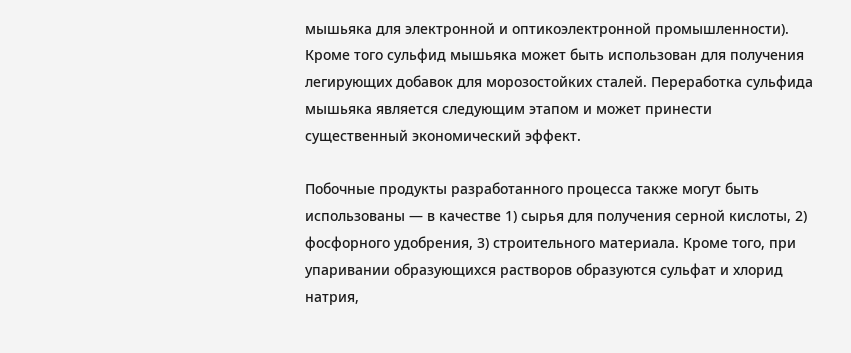мышьяка для электронной и оптикоэлектронной промышленности). Кроме того сульфид мышьяка может быть использован для получения легирующих добавок для морозостойких сталей. Переработка сульфида мышьяка является следующим этапом и может принести существенный экономический эффект.

Побочные продукты разработанного процесса также могут быть использованы — в качестве 1) сырья для получения серной кислоты, 2) фосфорного удобрения, 3) строительного материала. Кроме того, при упаривании образующихся растворов образуются сульфат и хлорид натрия,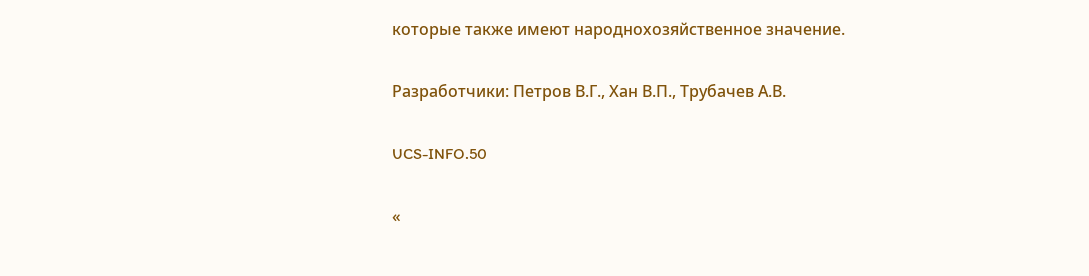которые также имеют народнохозяйственное значение.

Разработчики: Петров В.Г., Хан В.П., Трубачев А.В.

UCS-INFO.50

«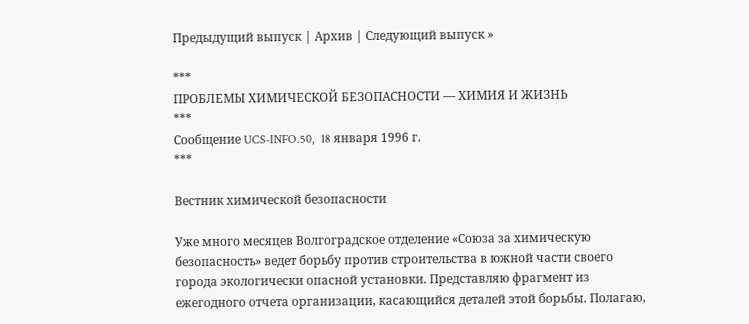Предыдущий выпуск | Архив | Следующий выпуск »

***
ПРОБЛЕМЫ ХИМИЧЕСКОЙ БЕЗОПАСНОСТИ — ХИМИЯ И ЖИЗНЬ
***
Сообщение UCS-INFO.50,  18 января 1996 г.
***

Вестник химической безопасности

Уже много месяцев Волгоградское отделение «Союза за химическую безопасность» ведет борьбу против строительства в южной части своего города экологически опасной установки. Представляю фрагмент из ежегодного отчета организации, касающийся деталей этой борьбы. Полагаю,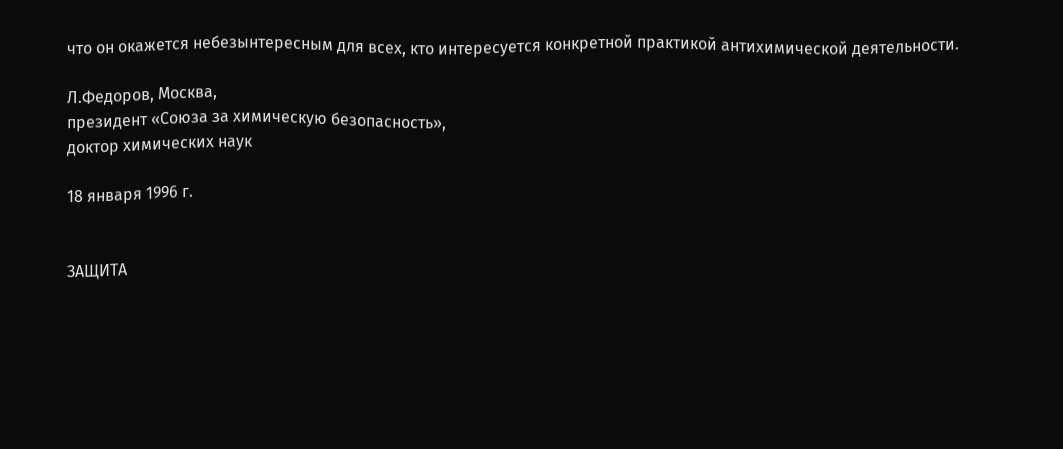что он окажется небезынтересным для всех, кто интересуется конкретной практикой антихимической деятельности.

Л.Федоров, Москва,
президент «Союза за химическую безопасность»,
доктор химических наук

18 января 1996 г.


ЗАЩИТА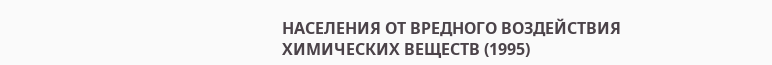НАСЕЛЕНИЯ ОТ ВРЕДНОГО ВОЗДЕЙСТВИЯ
ХИМИЧЕСКИХ ВЕЩЕСТВ (1995)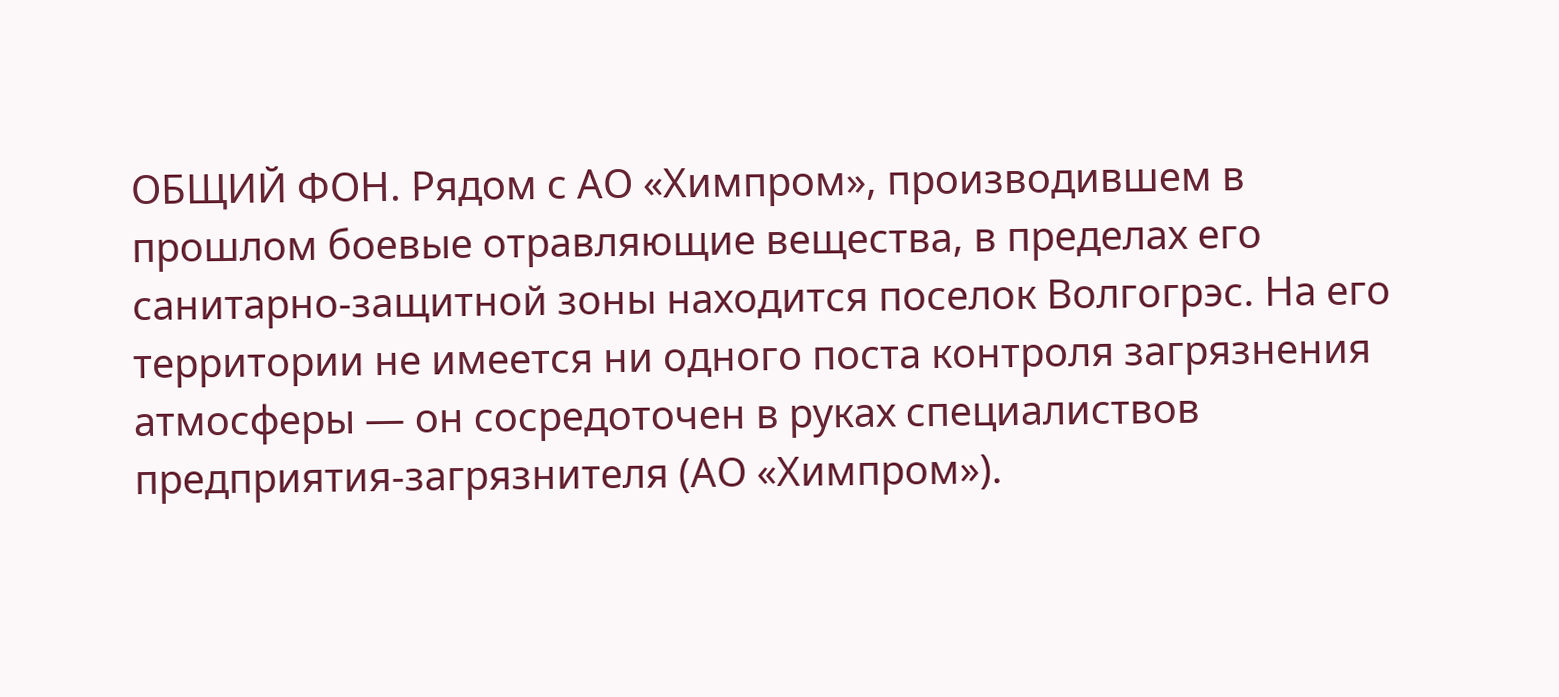ОБЩИЙ ФОН. Рядом с АО «Химпром», производившем в прошлом боевые отравляющие вещества, в пределах его санитарно-защитной зоны находится поселок Волгогрэс. На его территории не имеется ни одного поста контроля загрязнения атмосферы — он сосредоточен в руках специалиствов предприятия-загрязнителя (АО «Химпром»).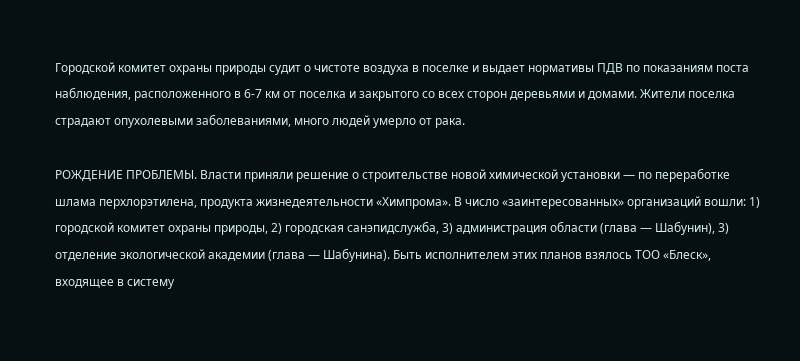Городской комитет охраны природы судит о чистоте воздуха в поселке и выдает нормативы ПДВ по показаниям поста наблюдения, расположенного в 6-7 км от поселка и закрытого со всех сторон деревьями и домами. Жители поселка страдают опухолевыми заболеваниями, много людей умерло от рака.

РОЖДЕНИЕ ПРОБЛЕМЫ. Власти приняли решение о строительстве новой химической установки — по переработке шлама перхлорэтилена, продукта жизнедеятельности «Химпрома». В число «заинтересованных» организаций вошли: 1) городской комитет охраны природы, 2) городская санэпидслужба, 3) администрация области (глава — Шабунин), 3) отделение экологической академии (глава — Шабунина). Быть исполнителем этих планов взялось ТОО «Блеск», входящее в систему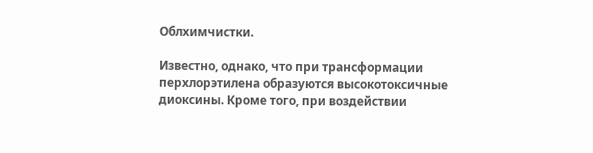Облхимчистки.

Известно, однако, что при трансформации перхлорэтилена образуются высокотоксичные диоксины. Кроме того, при воздействии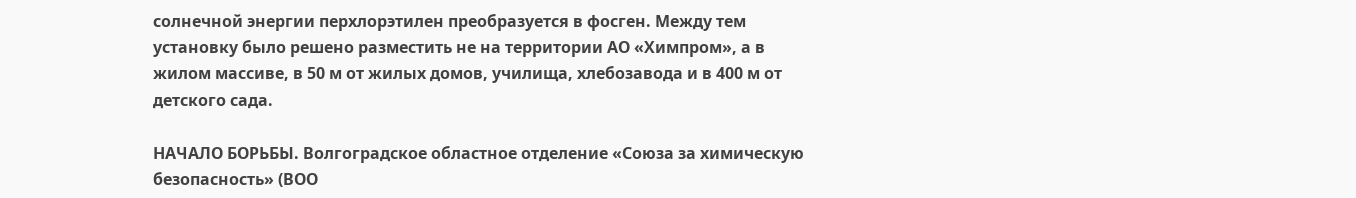солнечной энергии перхлорэтилен преобразуется в фосген. Между тем установку было решено разместить не на территории АО «Химпром», а в жилом массиве, в 50 м от жилых домов, училища, хлебозавода и в 400 м от детского сада.

НАЧАЛО БОРЬБЫ. Волгоградское областное отделение «Союза за химическую безопасность» (ВОО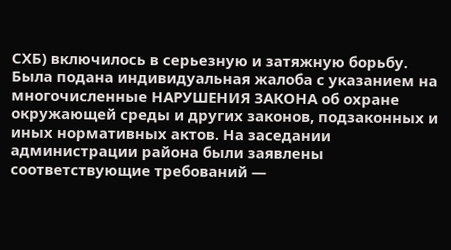СХБ) включилось в серьезную и затяжную борьбу. Была подана индивидуальная жалоба с указанием на многочисленные НАРУШЕНИЯ ЗАКОНА об охране окружающей среды и других законов, подзаконных и иных нормативных актов. На заседании администрации района были заявлены соответствующие требований —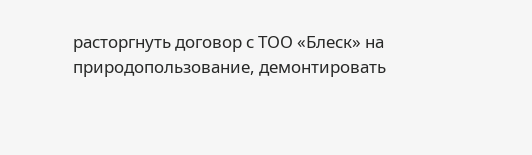расторгнуть договор с ТОО «Блеск» на природопользование, демонтировать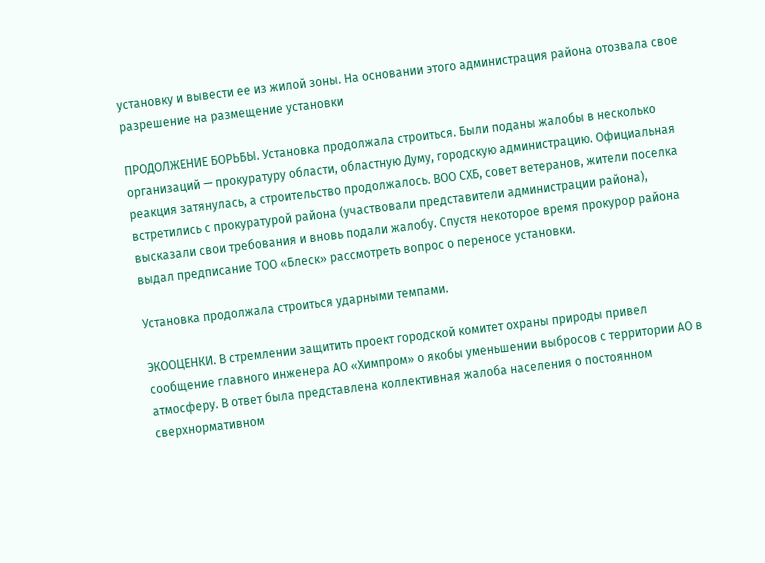установку и вывести ее из жилой зоны. На основании этого администрация района отозвала свое разрешение на размещение установки

ПРОДОЛЖЕНИЕ БОРЬБЫ. Установка продолжала строиться. Были поданы жалобы в несколько организаций — прокуратуру области, областную Думу, городскую администрацию. Официальная реакция затянулась, а строительство продолжалось. ВОО СХБ, совет ветеранов, жители поселка встретились с прокуратурой района (участвовали представители администрации района), высказали свои требования и вновь подали жалобу. Спустя некоторое время прокурор района выдал предписание ТОО «Блеск» рассмотреть вопрос о переносе установки.

Установка продолжала строиться ударными темпами.

ЭКООЦЕНКИ. В стремлении защитить проект городской комитет охраны природы привел сообщение главного инженера АО «Химпром» о якобы уменьшении выбросов с территории АО в атмосферу. В ответ была представлена коллективная жалоба населения о постоянном сверхнормативном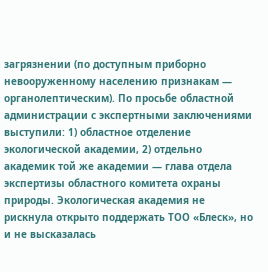загрязнении (по доступным приборно невооруженному населению признакам — органолептическим). По просьбе областной администрации с экспертными заключениями выступили: 1) областное отделение экологической академии, 2) отдельно академик той же академии — глава отдела экспертизы областного комитета охраны природы. Экологическая академия не рискнула открыто поддержать ТОО «Блеск», но и не высказалась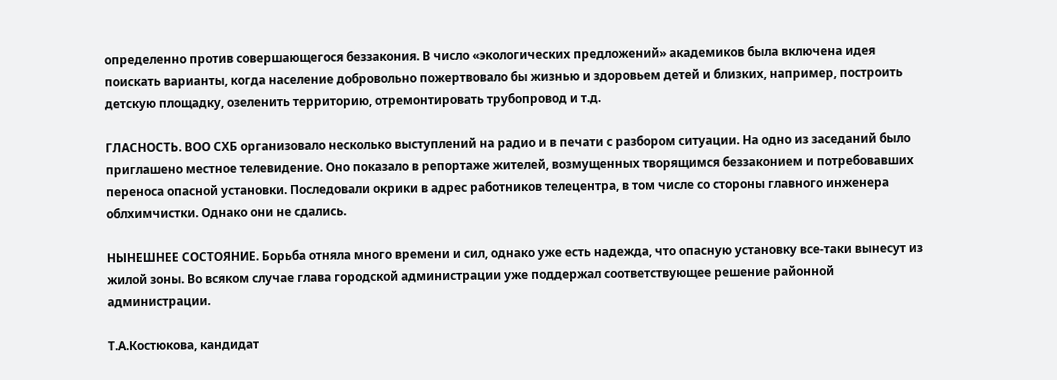определенно против совершающегося беззакония. В число «экологических предложений» академиков была включена идея поискать варианты, когда население добровольно пожертвовало бы жизнью и здоровьем детей и близких, например, построить детскую площадку, озеленить территорию, отремонтировать трубопровод и т.д.

ГЛАСНОСТЬ. ВОО СХБ организовало несколько выступлений на радио и в печати с разбором ситуации. На одно из заседаний было приглашено местное телевидение. Оно показало в репортаже жителей, возмущенных творящимся беззаконием и потребовавших переноса опасной установки. Последовали окрики в адрес работников телецентра, в том числе со стороны главного инженера облхимчистки. Однако они не сдались.

НЫНЕШНЕЕ СОСТОЯНИЕ. Борьба отняла много времени и сил, однако уже есть надежда, что опасную установку все-таки вынесут из жилой зоны. Во всяком случае глава городской администрации уже поддержал соответствующее решение районной администрации.

Т.А.Костюкова, кандидат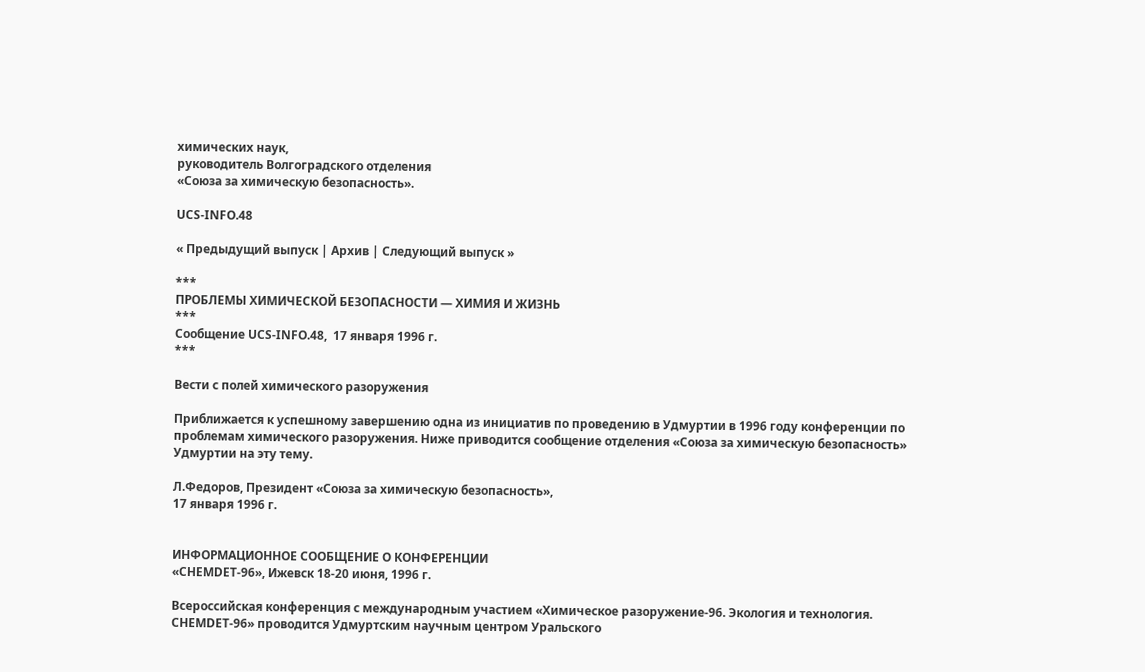химических наук,
руководитель Волгоградского отделения
«Союза за химическую безопасность».

UCS-INFO.48

« Предыдущий выпуск | Архив | Следующий выпуск »

***
ПРОБЛЕМЫ ХИМИЧЕСКОЙ БЕЗОПАСНОСТИ — ХИМИЯ И ЖИЗНЬ
***
Сообщение UCS-INFO.48,  17 января 1996 г.
***

Вести с полей химического разоружения

Приближается к успешному завершению одна из инициатив по проведению в Удмуртии в 1996 году конференции по проблемам химического разоружения. Ниже приводится сообщение отделения «Союза за химическую безопасность» Удмуртии на эту тему.

Л.Федоров, Президент «Союза за химическую безопасность»,
17 января 1996 г.


ИНФОРМАЦИОННОЕ СООБЩЕНИЕ О КОНФЕРЕНЦИИ
«CHEMDET-96», Ижевск 18-20 июня, 1996 г.

Всероссийская конференция с международным участием «Химическое разоружение-96. Экология и технология. CHEMDET-96» проводится Удмуртским научным центром Уральского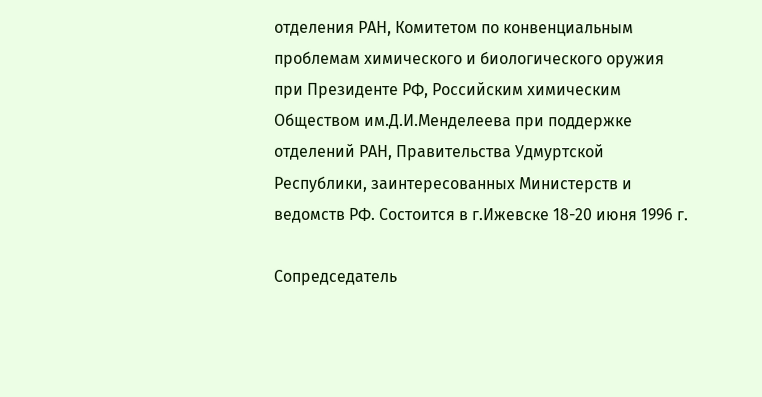отделения РАН, Комитетом по конвенциальным проблемам химического и биологического оружия при Президенте РФ, Российским химическим Обществом им.Д.И.Менделеева при поддержке отделений РАН, Правительства Удмуртской Республики, заинтересованных Министерств и ведомств РФ. Состоится в г.Ижевске 18-20 июня 1996 г.

Сопредседатель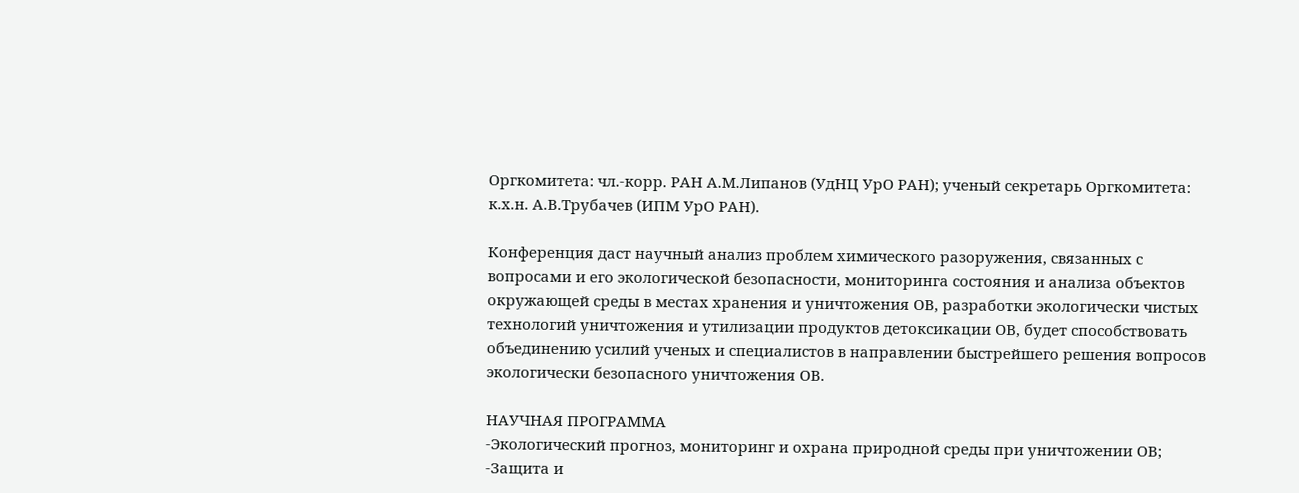Оргкомитета: чл.-корр. РАН А.М.Липанов (УдНЦ УрО РАН); ученый секретарь Оргкомитета: к.х.н. А.В.Трубачев (ИПМ УрО РАН).

Конференция даст научный анализ проблем химического разоружения, связанных с вопросами и его экологической безопасности, мониторинга состояния и анализа объектов окружающей среды в местах хранения и уничтожения ОВ, разработки экологически чистых технологий уничтожения и утилизации продуктов детоксикации ОВ, будет способствовать объединению усилий ученых и специалистов в направлении быстрейшего решения вопросов экологически безопасного уничтожения ОВ.

НАУЧНАЯ ПРОГРАММА
-Экологический прогноз, мониторинг и охрана природной среды при уничтожении ОВ;
-Защита и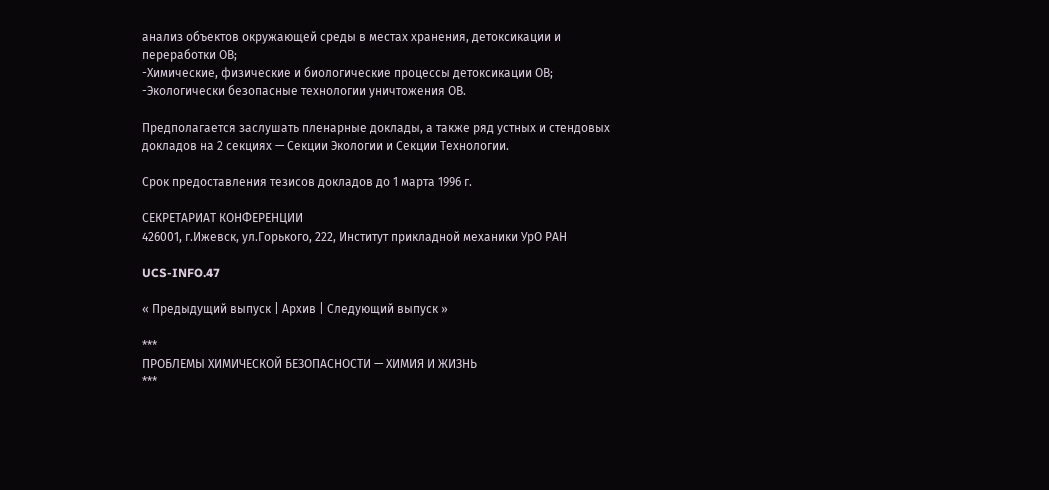анализ объектов окружающей среды в местах хранения, детоксикации и переработки ОВ;
-Химические, физические и биологические процессы детоксикации ОВ;
-Экологически безопасные технологии уничтожения ОВ.

Предполагается заслушать пленарные доклады, а также ряд устных и стендовых докладов на 2 секциях — Секции Экологии и Секции Технологии.

Срок предоставления тезисов докладов до 1 марта 1996 г.

СЕКРЕТАРИАТ КОНФЕРЕНЦИИ
426001, г.Ижевск, ул.Горького, 222, Институт прикладной механики УрО РАН

UCS-INFO.47

« Предыдущий выпуск | Архив | Следующий выпуск »

***
ПРОБЛЕМЫ ХИМИЧЕСКОЙ БЕЗОПАСНОСТИ — ХИМИЯ И ЖИЗНЬ
***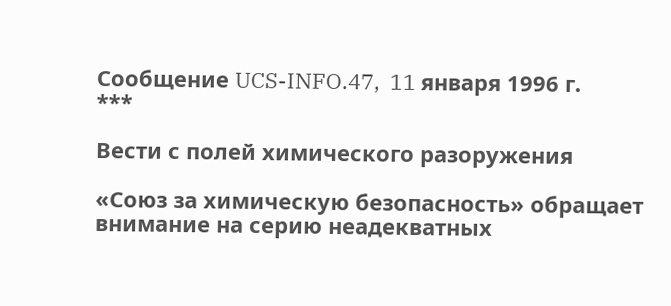Сообщение UCS-INFO.47,  11 января 1996 г.
***

Вести с полей химического разоружения

«Союз за химическую безопасность» обращает внимание на серию неадекватных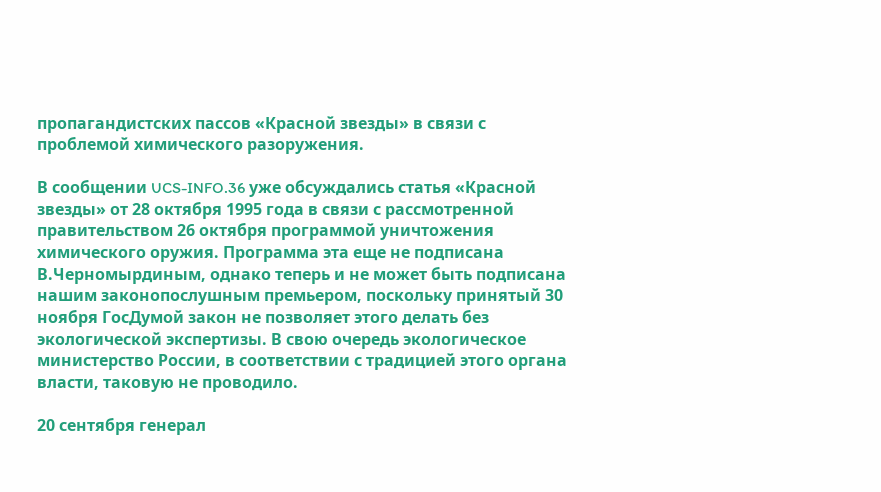пропагандистских пассов «Красной звезды» в связи с проблемой химического разоружения.

В сообщении UCS-INFO.36 уже обсуждались статья «Красной звезды» от 28 октября 1995 года в связи с рассмотренной правительством 26 октября программой уничтожения химического оружия. Программа эта еще не подписана В.Черномырдиным, однако теперь и не может быть подписана нашим законопослушным премьером, поскольку принятый 30 ноября ГосДумой закон не позволяет этого делать без экологической экспертизы. В свою очередь экологическое министерство России, в соответствии с традицией этого органа власти, таковую не проводило.

20 сентября генерал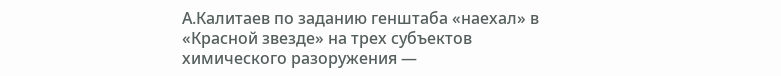А.Калитаев по заданию генштаба «наехал» в «Красной звезде» на трех субъектов химического разоружения —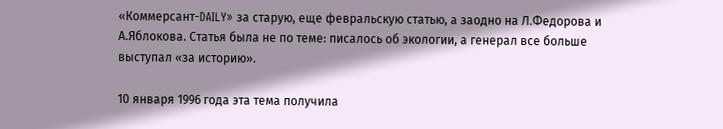«Коммерсант-DAILY» за старую, еще февральскую статью, а заодно на Л.Федорова и А.Яблокова. Статья была не по теме: писалось об экологии, а генерал все больше выступал «за историю».

10 января 1996 года эта тема получила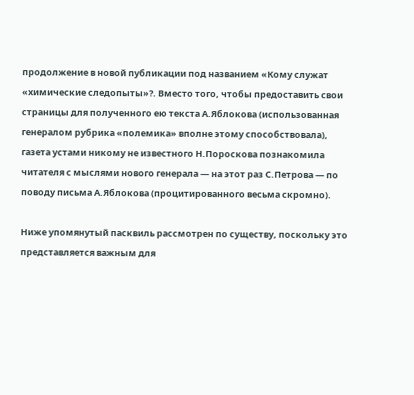продолжение в новой публикации под названием «Кому служат «химические следопыты»?. Вместо того, чтобы предоставить свои страницы для полученного ею текста А.Яблокова (использованная генералом рубрика «полемика» вполне этому способствовала), газета устами никому не известного Н.Пороскова познакомила читателя с мыслями нового генерала — на этот раз С.Петрова — по поводу письма А.Яблокова (процитированного весьма скромно).

Ниже упомянутый пасквиль рассмотрен по существу, поскольку это представляется важным для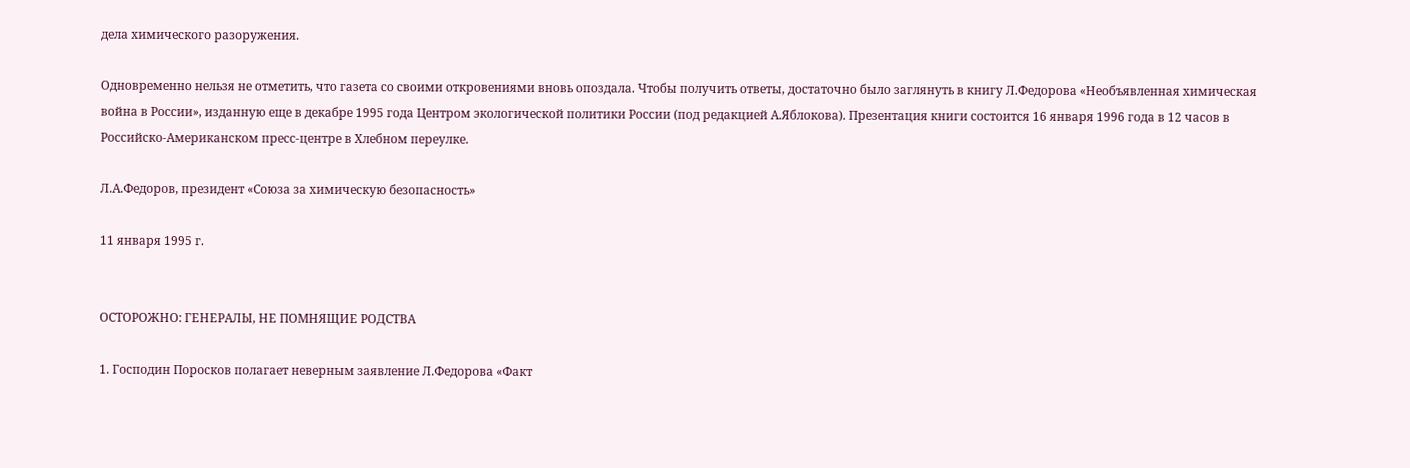дела химического разоружения.

Одновременно нельзя не отметить, что газета со своими откровениями вновь опоздала. Чтобы получить ответы, достаточно было заглянуть в книгу Л.Федорова «Необъявленная химическая война в России», изданную еще в декабре 1995 года Центром экологической политики России (под редакцией А.Яблокова). Презентация книги состоится 16 января 1996 года в 12 часов в Российско-Американском пресс-центре в Хлебном переулке.

Л.А.Федоров, президент «Союза за химическую безопасность»

11 января 1995 г.


ОСТОРОЖНО: ГЕНЕРАЛЫ, НЕ ПОМНЯЩИЕ РОДСТВА

1. Господин Поросков полагает неверным заявление Л.Федорова «Факт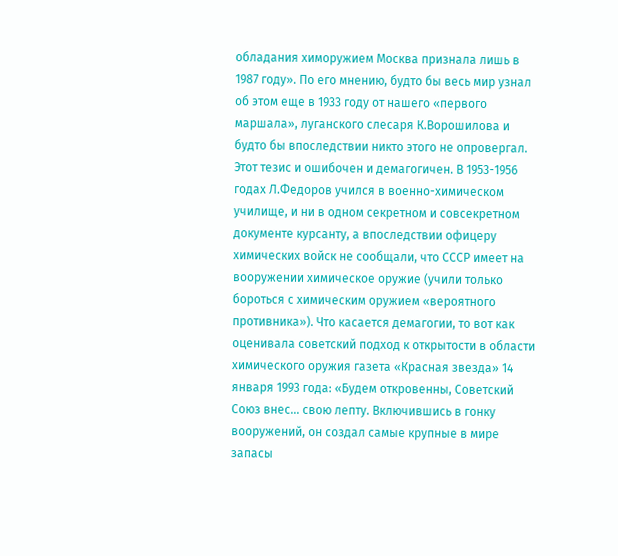обладания химоружием Москва признала лишь в 1987 году». По его мнению, будто бы весь мир узнал об этом еще в 1933 году от нашего «первого маршала», луганского слесаря К.Ворошилова и будто бы впоследствии никто этого не опровергал. Этот тезис и ошибочен и демагогичен. В 1953-1956 годах Л.Федоров учился в военно-химическом училище, и ни в одном секретном и совсекретном документе курсанту, а впоследствии офицеру химических войск не сообщали, что СССР имеет на вооружении химическое оружие (учили только бороться с химическим оружием «вероятного противника»). Что касается демагогии, то вот как оценивала советский подход к открытости в области химического оружия газета «Красная звезда» 14 января 1993 года: «Будем откровенны, Советский Союз внес… свою лепту. Включившись в гонку вооружений, он создал самые крупные в мире запасы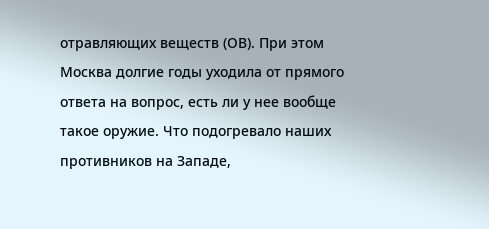отравляющих веществ (ОВ). При этом Москва долгие годы уходила от прямого ответа на вопрос, есть ли у нее вообще такое оружие. Что подогревало наших противников на Западе,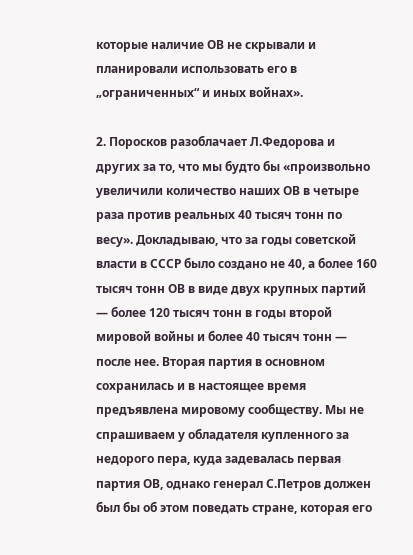которые наличие ОВ не скрывали и планировали использовать его в „ограниченных“ и иных войнах».

2. Поросков разоблачает Л.Федорова и других за то, что мы будто бы «произвольно увеличили количество наших ОВ в четыре раза против реальных 40 тысяч тонн по весу». Докладываю, что за годы советской власти в СССР было создано не 40, а более 160 тысяч тонн ОВ в виде двух крупных партий — более 120 тысяч тонн в годы второй мировой войны и более 40 тысяч тонн — после нее. Вторая партия в основном сохранилась и в настоящее время предъявлена мировому сообществу. Мы не спрашиваем у обладателя купленного за недорого пера, куда задевалась первая партия ОВ, однако генерал С.Петров должен был бы об этом поведать стране, которая его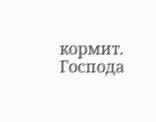кормит. Господа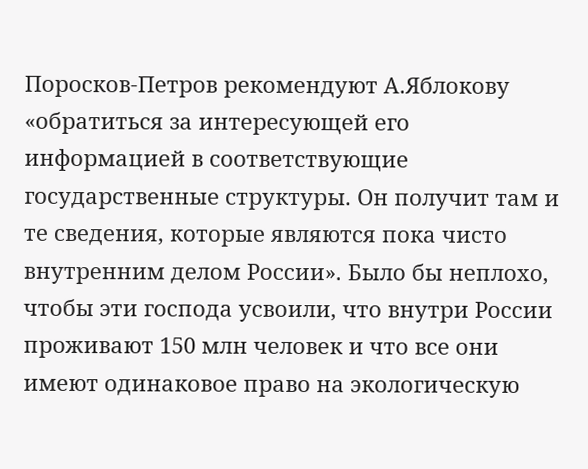Поросков-Петров рекомендуют А.Яблокову «обратиться за интересующей его информацией в соответствующие государственные структуры. Он получит там и те сведения, которые являются пока чисто внутренним делом России». Было бы неплохо, чтобы эти господа усвоили, что внутри России проживают 150 млн человек и что все они имеют одинаковое право на экологическую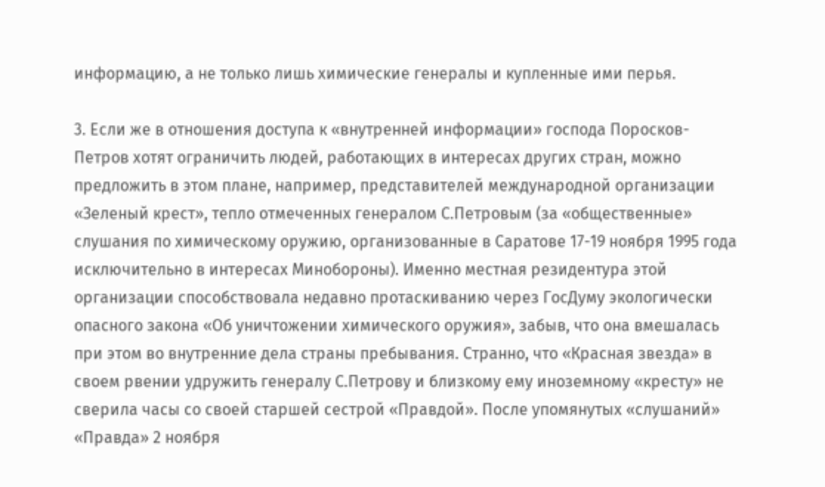информацию, а не только лишь химические генералы и купленные ими перья.

3. Если же в отношения доступа к «внутренней информации» господа Поросков-Петров хотят ограничить людей, работающих в интересах других стран, можно предложить в этом плане, например, представителей международной организации «Зеленый крест», тепло отмеченных генералом С.Петровым (за «общественные» слушания по химическому оружию, организованные в Саратове 17-19 ноября 1995 года исключительно в интересах Минобороны). Именно местная резидентура этой организации способствовала недавно протаскиванию через ГосДуму экологически опасного закона «Об уничтожении химического оружия», забыв, что она вмешалась при этом во внутренние дела страны пребывания. Странно, что «Красная звезда» в своем рвении удружить генералу С.Петрову и близкому ему иноземному «кресту» не сверила часы со своей старшей сестрой «Правдой». После упомянутых «слушаний» «Правда» 2 ноября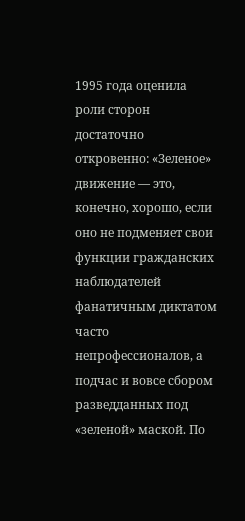1995 года оценила роли сторон достаточно откровенно: «Зеленое» движение — это, конечно, хорошо, если оно не подменяет свои функции гражданских наблюдателей фанатичным диктатом часто непрофессионалов, а подчас и вовсе сбором разведданных под «зеленой» маской. По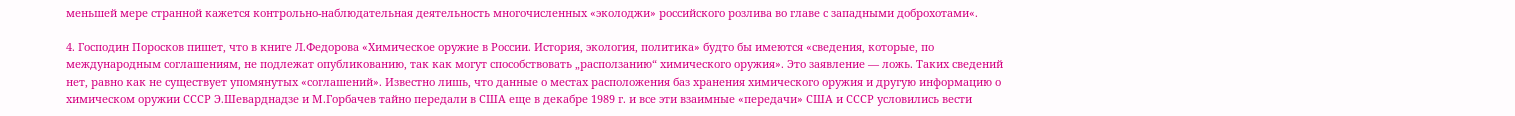меньшей мере странной кажется контрольно-наблюдательная деятельность многочисленных «эколоджи» российского розлива во главе с западными доброхотами«.

4. Господин Поросков пишет, что в книге Л.Федорова «Химическое оружие в России. История, экология, политика» будто бы имеются «сведения, которые, по международным соглашениям, не подлежат опубликованию, так как могут способствовать „расползанию“ химического оружия». Это заявление — ложь. Таких сведений нет, равно как не существует упомянутых «соглашений». Известно лишь, что данные о местах расположения баз хранения химического оружия и другую информацию о химическом оружии СССР Э.Шеварднадзе и М.Горбачев тайно передали в США еще в декабре 1989 г. и все эти взаимные «передачи» США и СССР условились вести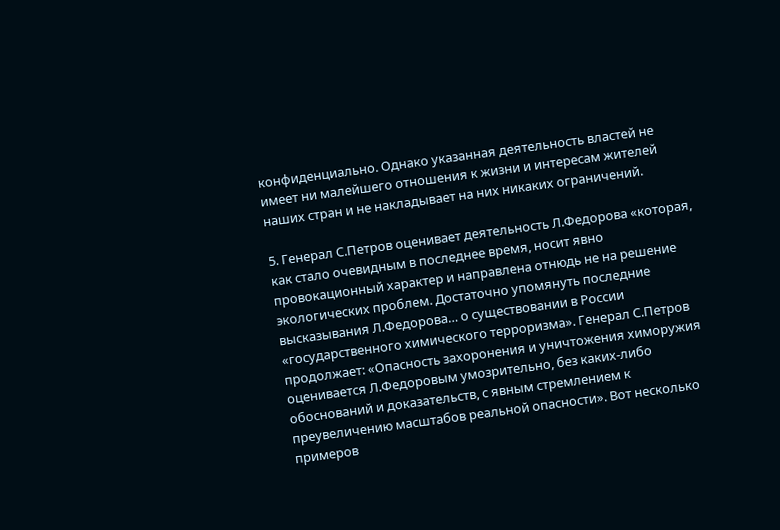конфиденциально. Однако указанная деятельность властей не имеет ни малейшего отношения к жизни и интересам жителей наших стран и не накладывает на них никаких ограничений.

5. Генерал С.Петров оценивает деятельность Л.Федорова «которая, как стало очевидным в последнее время, носит явно провокационный характер и направлена отнюдь не на решение экологических проблем. Достаточно упомянуть последние высказывания Л.Федорова… о существовании в России «государственного химического терроризма». Генерал С.Петров продолжает: «Опасность захоронения и уничтожения химоружия оценивается Л.Федоровым умозрительно, без каких-либо обоснований и доказательств, с явным стремлением к преувеличению масштабов реальной опасности». Вот несколько примеров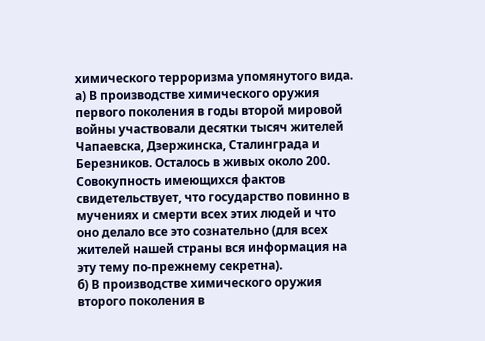химического терроризма упомянутого вида.
а) В производстве химического оружия первого поколения в годы второй мировой войны участвовали десятки тысяч жителей Чапаевска, Дзержинска, Сталинграда и Березников. Осталось в живых около 200. Совокупность имеющихся фактов свидетельствует, что государство повинно в мучениях и смерти всех этих людей и что оно делало все это сознательно (для всех жителей нашей страны вся информация на эту тему по-прежнему секретна).
б) В производстве химического оружия второго поколения в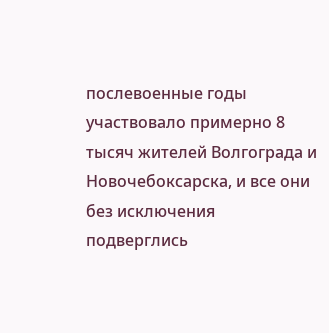послевоенные годы участвовало примерно 8 тысяч жителей Волгограда и Новочебоксарска, и все они без исключения подверглись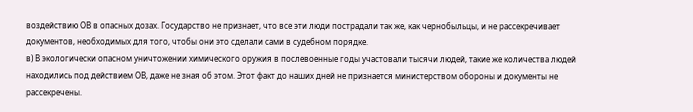воздействию ОВ в опасных дозах. Государство не признает, что все эти люди пострадали так же, как чернобыльцы, и не рассекречивает документов, необходимых для того, чтобы они это сделали сами в судебном порядке.
в) В экологически опасном уничтожении химического оружия в послевоенные годы участовали тысячи людей, такие же количества людей находились под действием ОВ, даже не зная об этом. Этот факт до наших дней не признается министерством обороны и документы не рассекречены.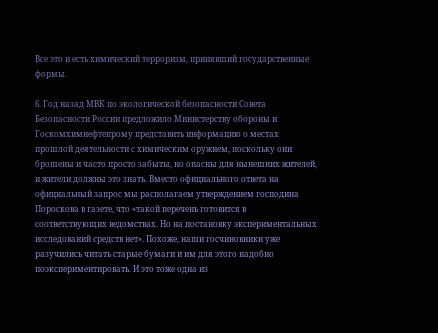Все это и есть химический терроризм, принявший государственные формы.

6. Год назад МВК по экологической безопасности Совета Безопасности России предложило Министерству обороны и Госкомхимнефтепрому представить информацию о местах прошлой деятельности с химическим оружием, поскольку они брошены и часто просто забыты, но опасны для нынешних жителей, и жители должны это знать. Вместо официального ответа на официальный запрос мы располагаем утверждением господина Пороскова в газете, что «такой перечень готовится в соответствующих ведомствах. Но на постановку экспериментальных исследований средств нет». Похоже, наши госчиновники уже разучились читать старые бумаги и им для этого надобно поэкспериментировать. И это тоже одна из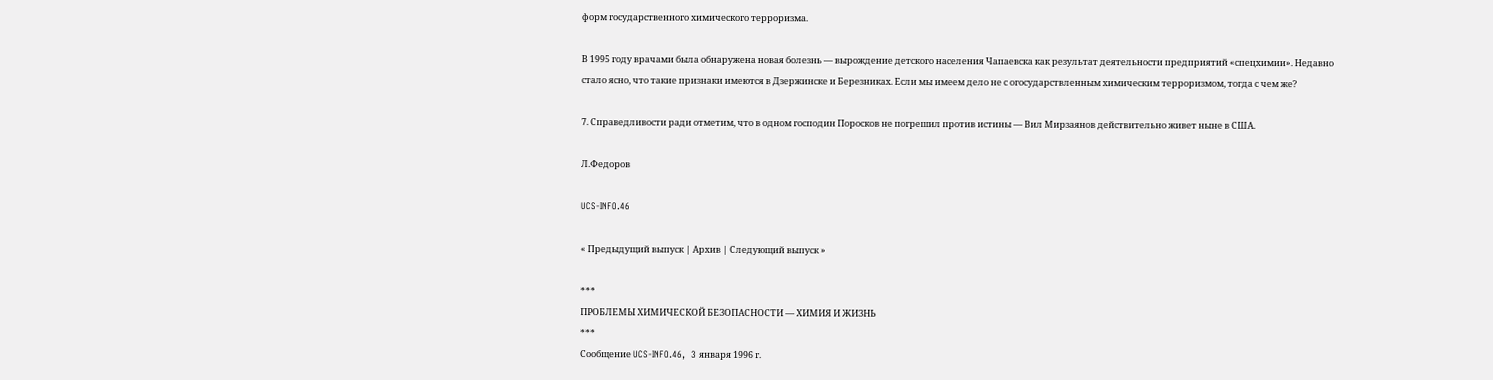форм государственного химического терроризма.

В 1995 году врачами была обнаружена новая болезнь — вырождение детского населения Чапаевска как результат деятельности предприятий «спецхимии». Недавно стало ясно, что такие признаки имеются в Дзержинске и Березниках. Если мы имеем дело не с огосударствленным химическим терроризмом, тогда с чем же?

7. Справедливости ради отметим, что в одном господин Поросков не погрешил против истины — Вил Мирзаянов действительно живет ныне в США.

Л.Федоров

UCS-INFO.46

« Предыдущий выпуск | Архив | Следующий выпуск »

***
ПРОБЛЕМЫ ХИМИЧЕСКОЙ БЕЗОПАСНОСТИ — ХИМИЯ И ЖИЗНЬ
***
Сообщение UCS-INFO.46,  3 января 1996 г.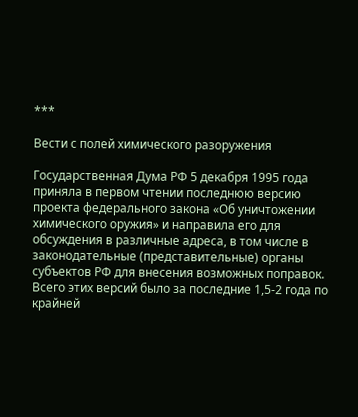***

Вести с полей химического разоружения

Государственная Дума РФ 5 декабря 1995 года приняла в первом чтении последнюю версию проекта федерального закона «Об уничтожении химического оружия» и направила его для обсуждения в различные адреса, в том числе в законодательные (представительные) органы субъектов РФ для внесения возможных поправок. Всего этих версий было за последние 1,5-2 года по крайней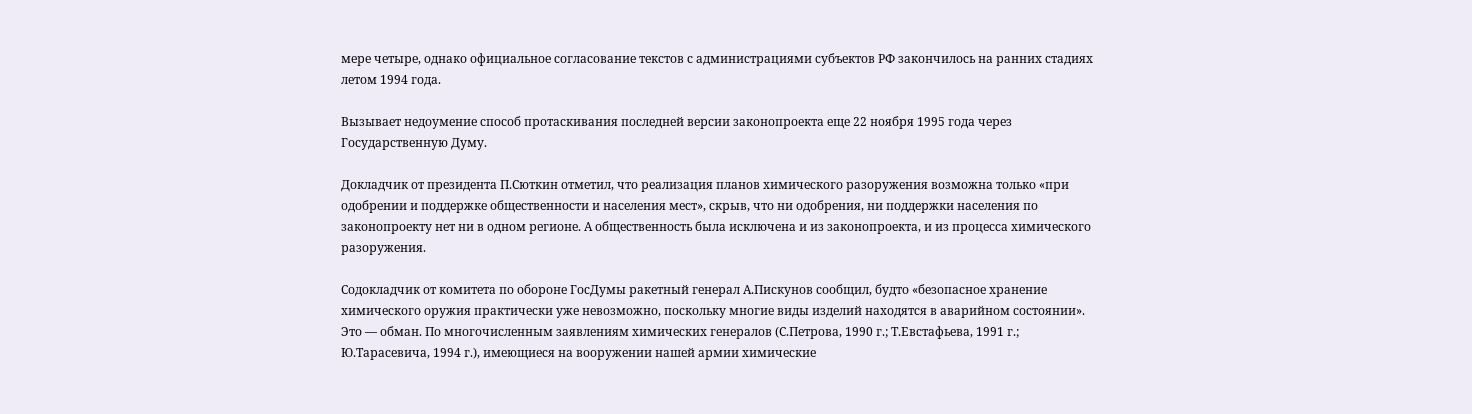мере четыре, однако официальное согласование текстов с администрациями субъектов РФ закончилось на ранних стадиях летом 1994 года.

Вызывает недоумение способ протаскивания последней версии законопроекта еще 22 ноября 1995 года через Государственную Думу.

Докладчик от президента П.Сюткин отметил, что реализация планов химического разоружения возможна только «при одобрении и поддержке общественности и населения мест», скрыв, что ни одобрения, ни поддержки населения по законопроекту нет ни в одном регионе. А общественность была исключена и из законопроекта, и из процесса химического разоружения.

Содокладчик от комитета по обороне ГосДумы ракетный генерал А.Пискунов сообщил, будто «безопасное хранение химического оружия практически уже невозможно, поскольку многие виды изделий находятся в аварийном состоянии». Это — обман. По многочисленным заявлениям химических генералов (С.Петрова, 1990 г.; Т.Евстафьева, 1991 г.; Ю.Тарасевича, 1994 г.), имеющиеся на вооружении нашей армии химические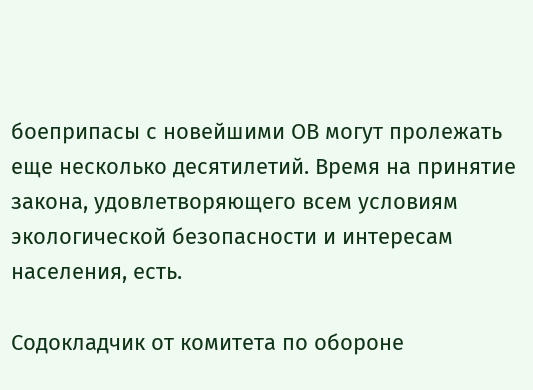боеприпасы с новейшими ОВ могут пролежать еще несколько десятилетий. Время на принятие закона, удовлетворяющего всем условиям экологической безопасности и интересам населения, есть.

Содокладчик от комитета по обороне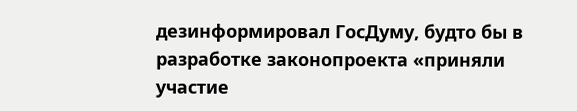дезинформировал ГосДуму, будто бы в разработке законопроекта «приняли участие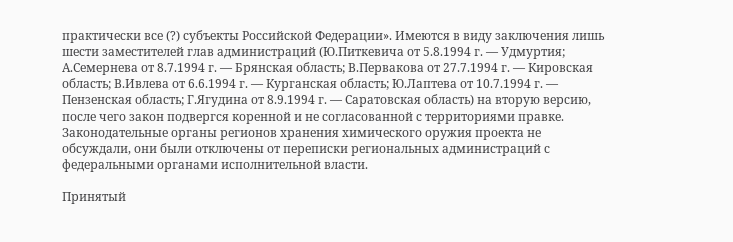практически все (?) субъекты Российской Федерации». Имеются в виду заключения лишь шести заместителей глав администраций (Ю.Питкевича от 5.8.1994 г. — Удмуртия; А.Семернева от 8.7.1994 г. — Брянская область; В.Первакова от 27.7.1994 г. — Кировская область; В.Ивлева от 6.6.1994 г. — Курганская область; Ю.Лаптева от 10.7.1994 г. — Пензенская область; Г.Ягудина от 8.9.1994 г. — Саратовская область) на вторую версию, после чего закон подвергся коренной и не согласованной с территориями правке. Законодательные органы регионов хранения химического оружия проекта не обсуждали, они были отключены от переписки региональных администраций с федеральными органами исполнительной власти.

Принятый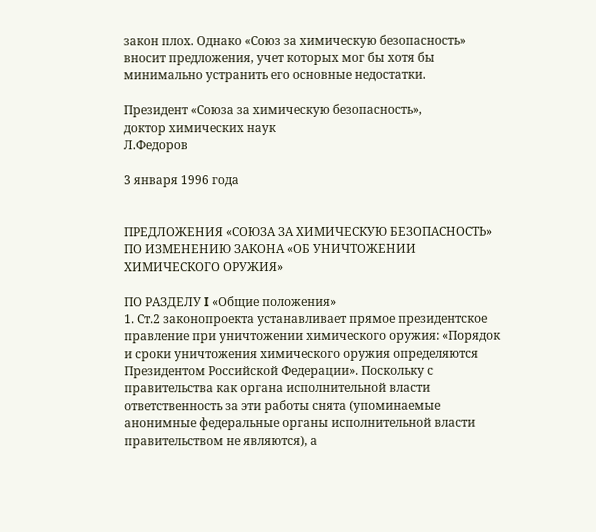закон плох. Однако «Союз за химическую безопасность» вносит предложения, учет которых мог бы хотя бы минимально устранить его основные недостатки.

Президент «Союза за химическую безопасность»,
доктор химических наук
Л.Федоров

3 января 1996 года


ПРЕДЛОЖЕНИЯ «СОЮЗА ЗА ХИМИЧЕСКУЮ БЕЗОПАСНОСТЬ»
ПО ИЗМЕНЕНИЮ ЗАКОНА «ОБ УНИЧТОЖЕНИИ ХИМИЧЕСКОГО ОРУЖИЯ»

ПО РАЗДЕЛУ I «Общие положения»
1. Ст.2 законопроекта устанавливает прямое президентское правление при уничтожении химического оружия: «Порядок и сроки уничтожения химического оружия определяются Президентом Российской Федерации». Поскольку с правительства как органа исполнительной власти ответственность за эти работы снята (упоминаемые анонимные федеральные органы исполнительной власти правительством не являются), а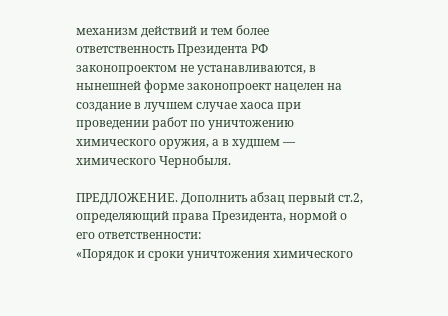механизм действий и тем более ответственность Президента РФ законопроектом не устанавливаются, в нынешней форме законопроект нацелен на создание в лучшем случае хаоса при проведении работ по уничтожению химического оружия, а в худшем — химического Чернобыля.

ПРЕДЛОЖЕНИЕ. Дополнить абзац первый ст.2, определяющий права Президента, нормой о его ответственности:
«Порядок и сроки уничтожения химического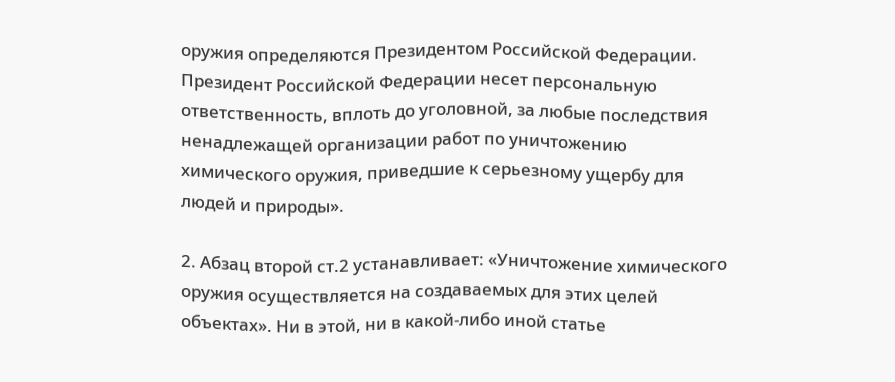оружия определяются Президентом Российской Федерации.
Президент Российской Федерации несет персональную ответственность, вплоть до уголовной, за любые последствия ненадлежащей организации работ по уничтожению химического оружия, приведшие к серьезному ущербу для людей и природы».

2. Абзац второй ст.2 устанавливает: «Уничтожение химического оружия осуществляется на создаваемых для этих целей объектах». Ни в этой, ни в какой-либо иной статье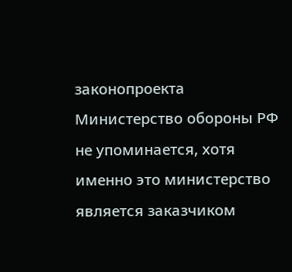законопроекта Министерство обороны РФ не упоминается, хотя именно это министерство является заказчиком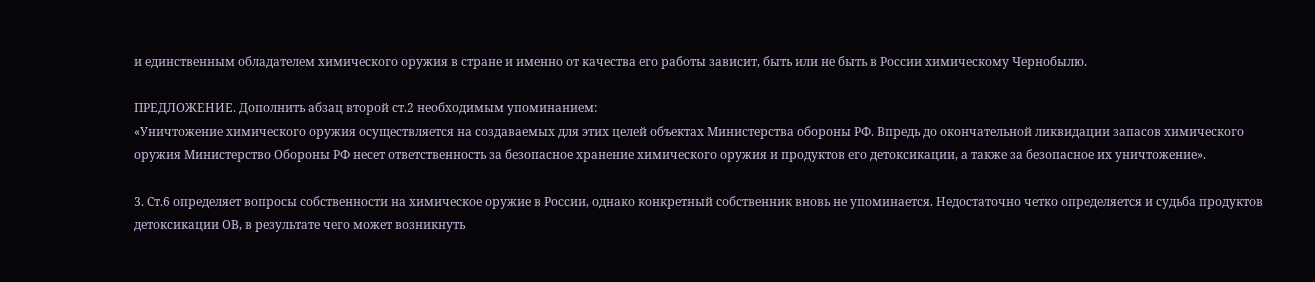и единственным обладателем химического оружия в стране и именно от качества его работы зависит, быть или не быть в России химическому Чернобылю.

ПРЕДЛОЖЕНИЕ. Дополнить абзац второй ст.2 необходимым упоминанием:
«Уничтожение химического оружия осуществляется на создаваемых для этих целей объектах Министерства обороны РФ. Впредь до окончательной ликвидации запасов химического оружия Министерство Обороны РФ несет ответственность за безопасное хранение химического оружия и продуктов его детоксикации, а также за безопасное их уничтожение».

3. Ст.6 определяет вопросы собственности на химическое оружие в России, однако конкретный собственник вновь не упоминается. Недостаточно четко определяется и судьба продуктов детоксикации ОВ, в результате чего может возникнуть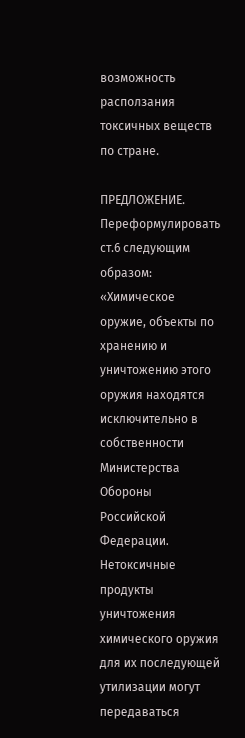возможность расползания токсичных веществ по стране.

ПРЕДЛОЖЕНИЕ. Переформулировать ст.6 следующим образом:
«Химическое оружие, объекты по хранению и уничтожению этого оружия находятся исключительно в собственности Министерства Обороны Российской Федерации.
Нетоксичные продукты уничтожения химического оружия для их последующей утилизации могут передаваться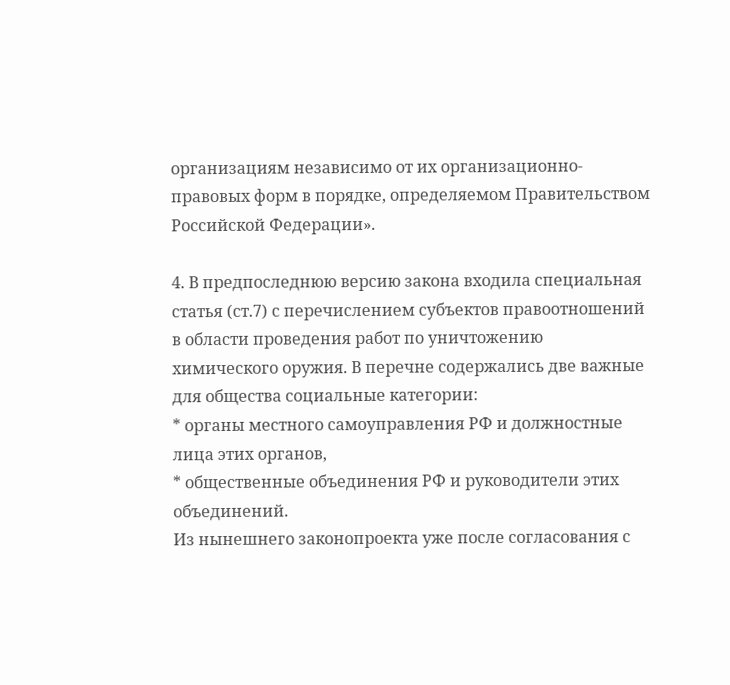организациям независимо от их организационно-правовых форм в порядке, определяемом Правительством Российской Федерации».

4. В предпоследнюю версию закона входила специальная статья (ст.7) с перечислением субъектов правоотношений в области проведения работ по уничтожению химического оружия. В перечне содержались две важные для общества социальные категории:
* органы местного самоуправления РФ и должностные лица этих органов,
* общественные объединения РФ и руководители этих объединений.
Из нынешнего законопроекта уже после согласования с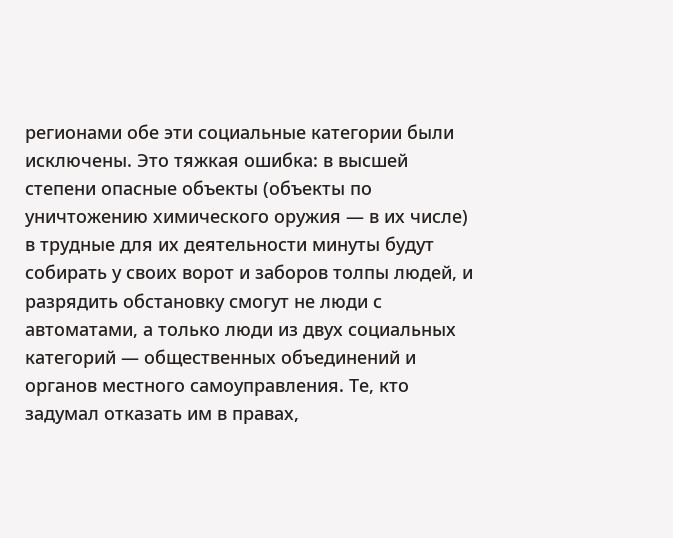регионами обе эти социальные категории были исключены. Это тяжкая ошибка: в высшей степени опасные объекты (объекты по уничтожению химического оружия — в их числе) в трудные для их деятельности минуты будут собирать у своих ворот и заборов толпы людей, и разрядить обстановку смогут не люди с автоматами, а только люди из двух социальных категорий — общественных объединений и органов местного самоуправления. Те, кто задумал отказать им в правах,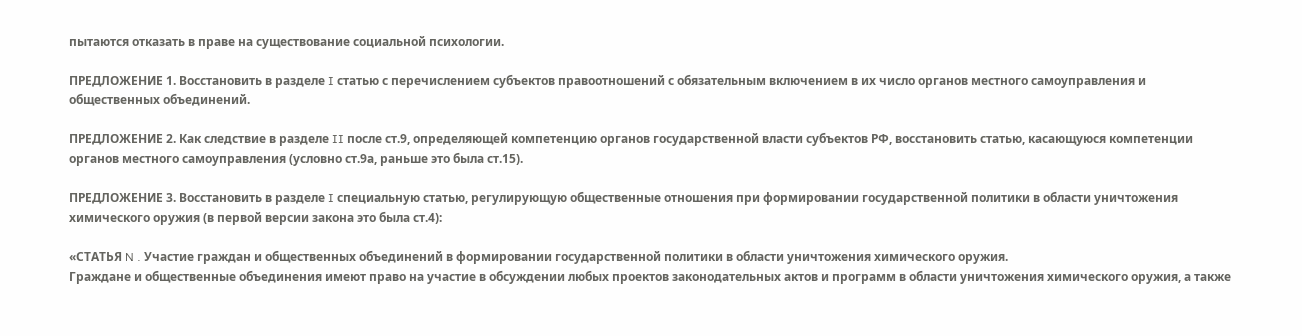пытаются отказать в праве на существование социальной психологии.

ПРЕДЛОЖЕНИЕ 1. Восстановить в разделе I статью с перечислением субъектов правоотношений с обязательным включением в их число органов местного самоуправления и общественных объединений.

ПРЕДЛОЖЕНИЕ 2. Как следствие в разделе II после ст.9, определяющей компетенцию органов государственной власти субъектов РФ, восстановить статью, касающуюся компетенции органов местного самоуправления (условно ст.9а, раньше это была ст.15).

ПРЕДЛОЖЕНИЕ 3. Восстановить в разделе I специальную статью, регулирующую общественные отношения при формировании государственной политики в области уничтожения химического оружия (в первой версии закона это была ст.4):

«СТАТЬЯ N . Участие граждан и общественных объединений в формировании государственной политики в области уничтожения химического оружия.
Граждане и общественные объединения имеют право на участие в обсуждении любых проектов законодательных актов и программ в области уничтожения химического оружия, а также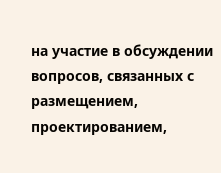на участие в обсуждении вопросов, связанных с размещением, проектированием,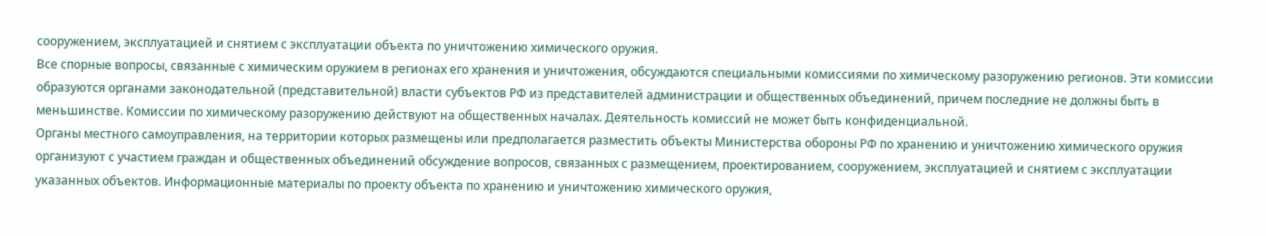сооружением, эксплуатацией и снятием с эксплуатации объекта по уничтожению химического оружия.
Все спорные вопросы, связанные с химическим оружием в регионах его хранения и уничтожения, обсуждаются специальными комиссиями по химическому разоружению регионов. Эти комиссии образуются органами законодательной (представительной) власти субъектов РФ из представителей администрации и общественных объединений, причем последние не должны быть в меньшинстве. Комиссии по химическому разоружению действуют на общественных началах. Деятельность комиссий не может быть конфиденциальной.
Органы местного самоуправления, на территории которых размещены или предполагается разместить объекты Министерства обороны РФ по хранению и уничтожению химического оружия организуют с участием граждан и общественных объединений обсуждение вопросов, связанных с размещением, проектированием, сооружением, эксплуатацией и снятием с эксплуатации указанных объектов. Информационные материалы по проекту объекта по хранению и уничтожению химического оружия,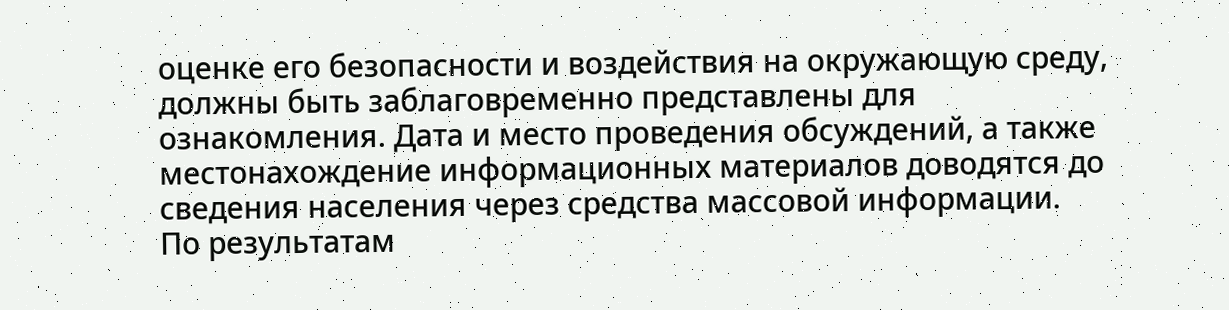оценке его безопасности и воздействия на окружающую среду, должны быть заблаговременно представлены для ознакомления. Дата и место проведения обсуждений, а также местонахождение информационных материалов доводятся до сведения населения через средства массовой информации.
По результатам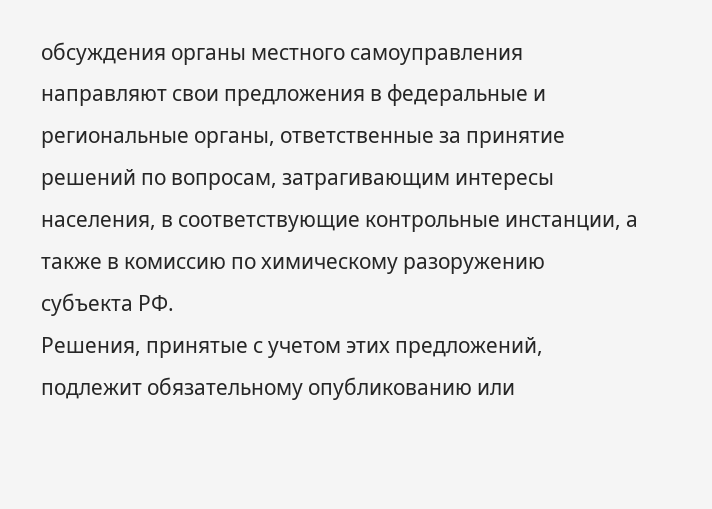обсуждения органы местного самоуправления направляют свои предложения в федеральные и региональные органы, ответственные за принятие решений по вопросам, затрагивающим интересы населения, в соответствующие контрольные инстанции, а также в комиссию по химическому разоружению субъекта РФ.
Решения, принятые с учетом этих предложений, подлежит обязательному опубликованию или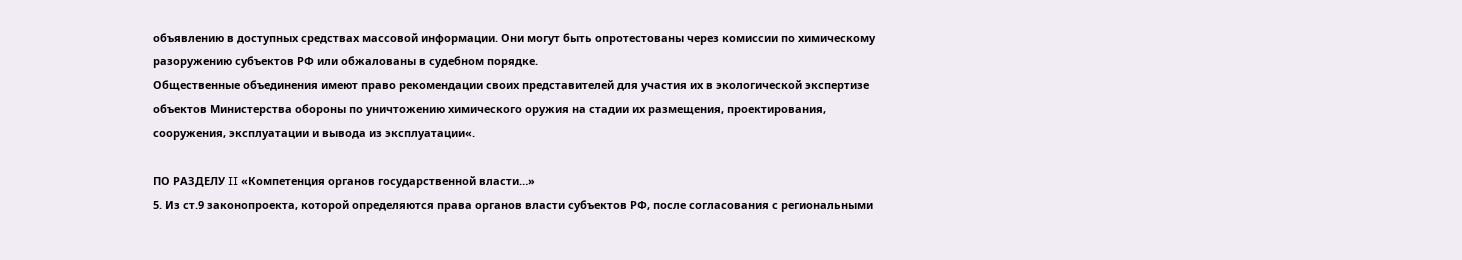объявлению в доступных средствах массовой информации. Они могут быть опротестованы через комиссии по химическому разоружению субъектов РФ или обжалованы в судебном порядке.
Общественные объединения имеют право рекомендации своих представителей для участия их в экологической экспертизе объектов Министерства обороны по уничтожению химического оружия на стадии их размещения, проектирования, сооружения, эксплуатации и вывода из эксплуатации«.

ПО РАЗДЕЛУ II «Компетенция органов государственной власти…»
5. Из ст.9 законопроекта, которой определяются права органов власти субъектов РФ, после согласования с региональными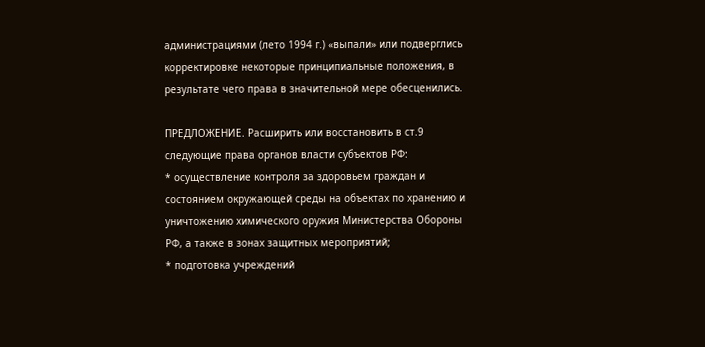администрациями (лето 1994 г.) «выпали» или подверглись корректировке некоторые принципиальные положения, в результате чего права в значительной мере обесценились.

ПРЕДЛОЖЕНИЕ. Расширить или восстановить в ст.9 следующие права органов власти субъектов РФ:
* осуществление контроля за здоровьем граждан и состоянием окружающей среды на объектах по хранению и уничтожению химического оружия Министерства Обороны РФ, а также в зонах защитных мероприятий;
* подготовка учреждений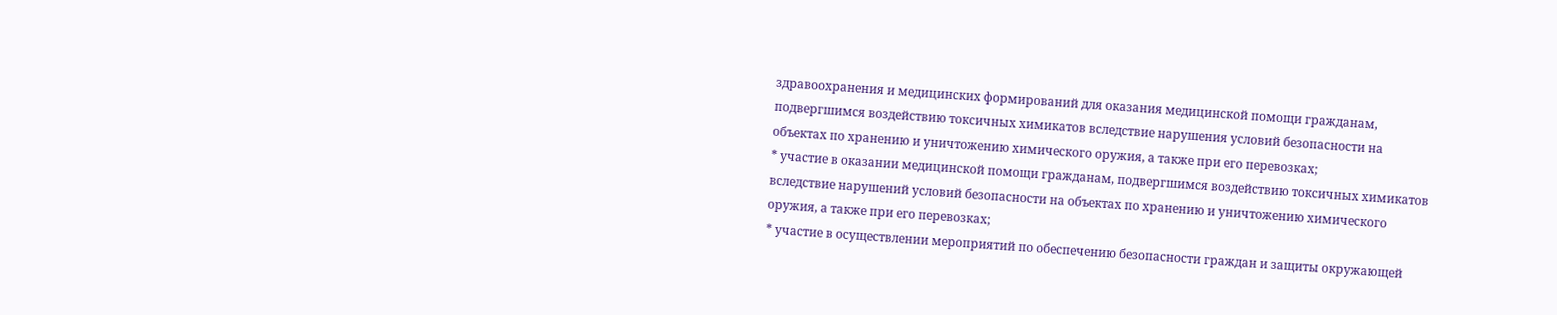здравоохранения и медицинских формирований для оказания медицинской помощи гражданам, подвергшимся воздействию токсичных химикатов вследствие нарушения условий безопасности на объектах по хранению и уничтожению химического оружия, а также при его перевозках;
* участие в оказании медицинской помощи гражданам, подвергшимся воздействию токсичных химикатов вследствие нарушений условий безопасности на объектах по хранению и уничтожению химического оружия, а также при его перевозках;
* участие в осуществлении мероприятий по обеспечению безопасности граждан и защиты окружающей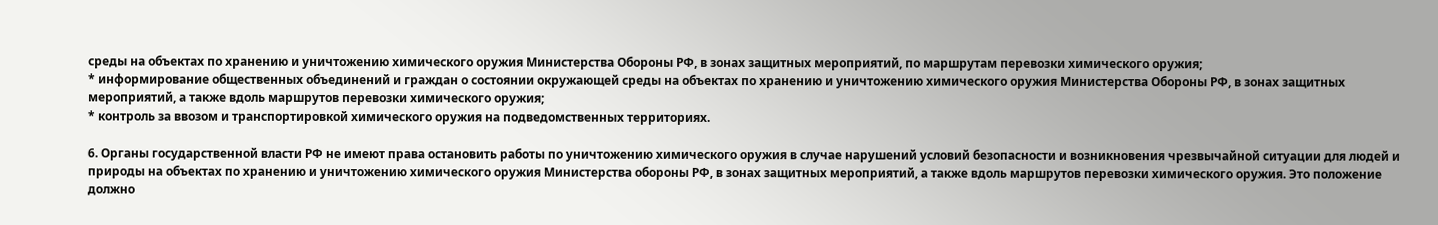среды на объектах по хранению и уничтожению химического оружия Министерства Обороны РФ, в зонах защитных мероприятий, по маршрутам перевозки химического оружия;
* информирование общественных объединений и граждан о состоянии окружающей среды на объектах по хранению и уничтожению химического оружия Министерства Обороны РФ, в зонах защитных мероприятий, а также вдоль маршрутов перевозки химического оружия;
* контроль за ввозом и транспортировкой химического оружия на подведомственных территориях.

6. Органы государственной власти РФ не имеют права остановить работы по уничтожению химического оружия в случае нарушений условий безопасности и возникновения чрезвычайной ситуации для людей и природы на объектах по хранению и уничтожению химического оружия Министерства обороны РФ, в зонах защитных мероприятий, а также вдоль маршрутов перевозки химического оружия. Это положение должно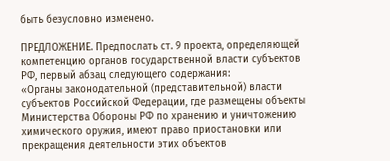быть безусловно изменено.

ПРЕДЛОЖЕНИЕ. Предпослать ст. 9 проекта, определяющей компетенцию органов государственной власти субъектов РФ, первый абзац следующего содержания:
«Органы законодательной (представительной) власти субъектов Российской Федерации, где размещены объекты Министерства Обороны РФ по хранению и уничтожению химического оружия, имеют право приостановки или прекращения деятельности этих объектов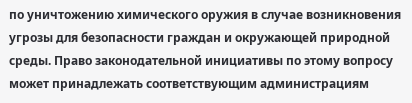по уничтожению химического оружия в случае возникновения угрозы для безопасности граждан и окружающей природной среды. Право законодательной инициативы по этому вопросу может принадлежать соответствующим администрациям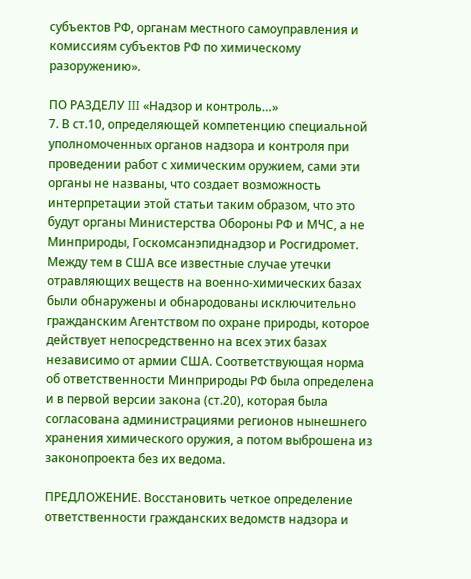субъектов РФ, органам местного самоуправления и комиссиям субъектов РФ по химическому разоружению».

ПО РАЗДЕЛУ III «Надзор и контроль…»
7. В ст.10, определяющей компетенцию специальной уполномоченных органов надзора и контроля при проведении работ с химическим оружием, сами эти органы не названы, что создает возможность интерпретации этой статьи таким образом, что это будут органы Министерства Обороны РФ и МЧС, а не Минприроды, Госкомсанэпиднадзор и Росгидромет. Между тем в США все известные случае утечки отравляющих веществ на военно-химических базах были обнаружены и обнародованы исключительно гражданским Агентством по охране природы, которое действует непосредственно на всех этих базах независимо от армии США. Соответствующая норма об ответственности Минприроды РФ была определена и в первой версии закона (ст.20), которая была согласована администрациями регионов нынешнего хранения химического оружия, а потом выброшена из законопроекта без их ведома.

ПРЕДЛОЖЕНИЕ. Восстановить четкое определение ответственности гражданских ведомств надзора и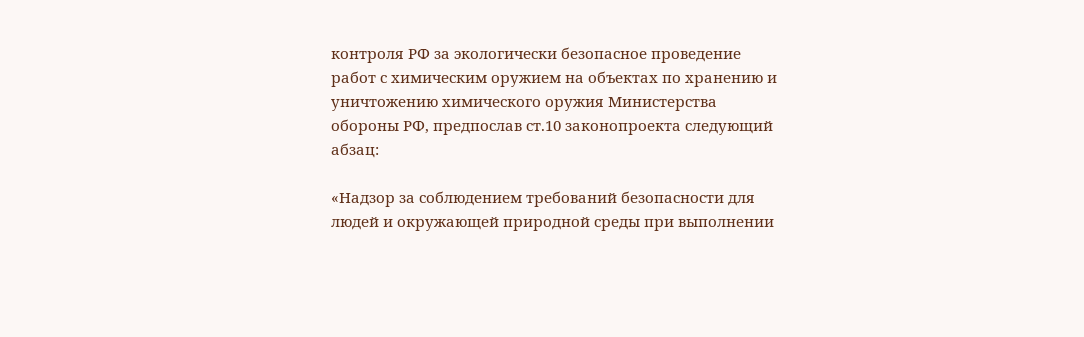контроля РФ за экологически безопасное проведение работ с химическим оружием на объектах по хранению и уничтожению химического оружия Министерства обороны РФ, предпослав ст.10 законопроекта следующий абзац:

«Надзор за соблюдением требований безопасности для людей и окружающей природной среды при выполнении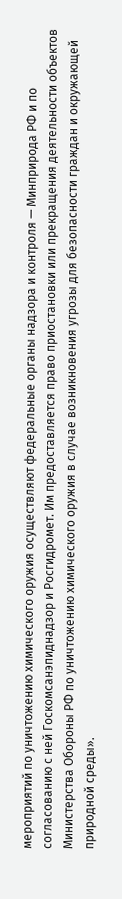мероприятий по уничтожению химического оружия осуществляют федеральные органы надзора и контроля — Минприрода РФ и по согласованию с ней Госкомсанэпиднадзор и Росгидромет. Им предоставляется право приостановки или прекращения деятельности объектов Министерства Обороны РФ по уничтожению химического оружия в случае возникновения угрозы для безопасности граждан и окружающей природной среды».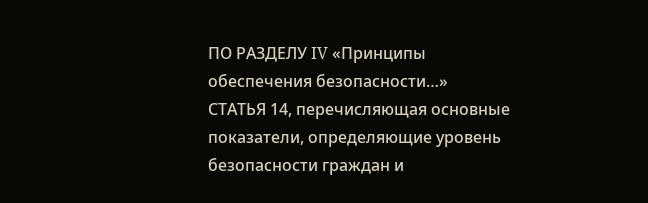ПО РАЗДЕЛУ IV «Принципы обеспечения безопасности…»
СТАТЬЯ 14, перечисляющая основные показатели, определяющие уровень безопасности граждан и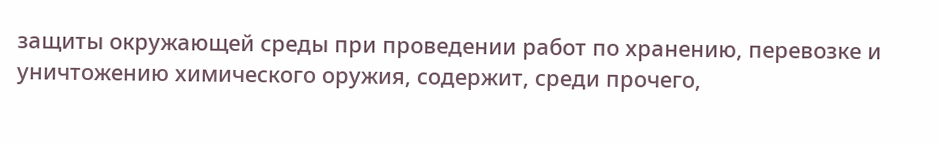защиты окружающей среды при проведении работ по хранению, перевозке и уничтожению химического оружия, содержит, среди прочего,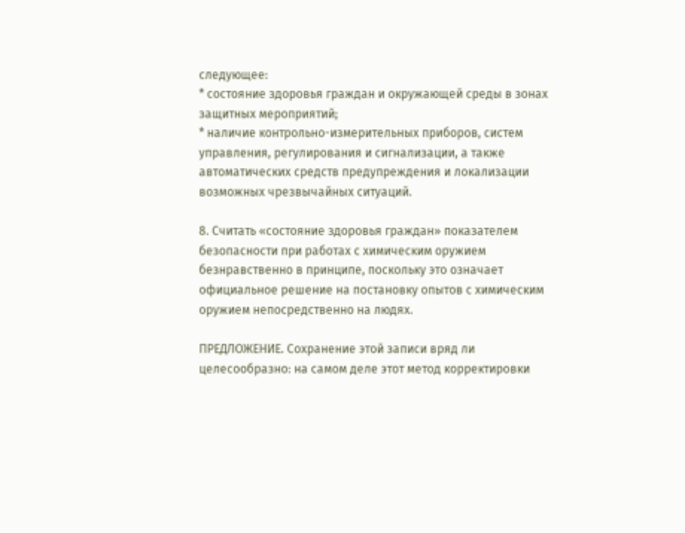следующее:
* состояние здоровья граждан и окружающей среды в зонах защитных мероприятий;
* наличие контрольно-измерительных приборов, систем управления, регулирования и сигнализации, а также автоматических средств предупреждения и локализации возможных чрезвычайных ситуаций.

8. Считать «состояние здоровья граждан» показателем безопасности при работах с химическим оружием безнравственно в принципе, поскольку это означает официальное решение на постановку опытов с химическим оружием непосредственно на людях.

ПРЕДЛОЖЕНИЕ. Сохранение этой записи вряд ли целесообразно: на самом деле этот метод корректировки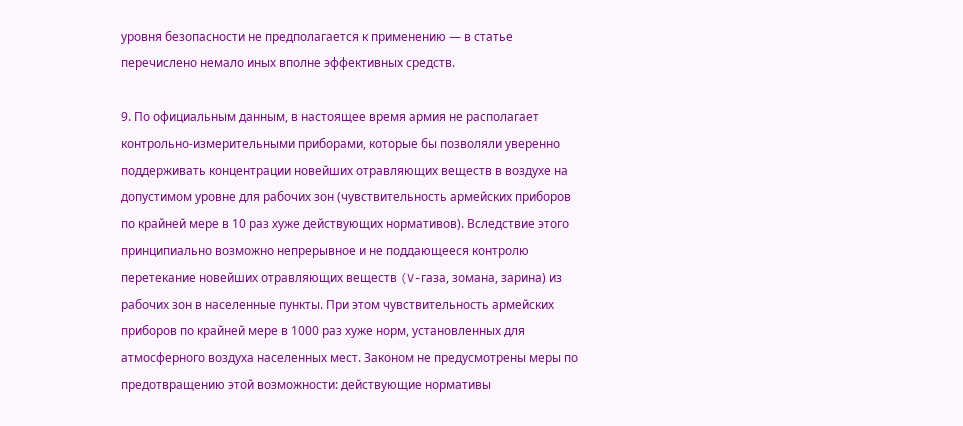уровня безопасности не предполагается к применению — в статье перечислено немало иных вполне эффективных средств.

9. По официальным данным, в настоящее время армия не располагает контрольно-измерительными приборами, которые бы позволяли уверенно поддерживать концентрации новейших отравляющих веществ в воздухе на допустимом уровне для рабочих зон (чувствительность армейских приборов по крайней мере в 10 раз хуже действующих нормативов). Вследствие этого принципиально возможно непрерывное и не поддающееся контролю перетекание новейших отравляющих веществ (V-газа, зомана, зарина) из рабочих зон в населенные пункты. При этом чувствительность армейских приборов по крайней мере в 1000 раз хуже норм, установленных для атмосферного воздуха населенных мест. Законом не предусмотрены меры по предотвращению этой возможности: действующие нормативы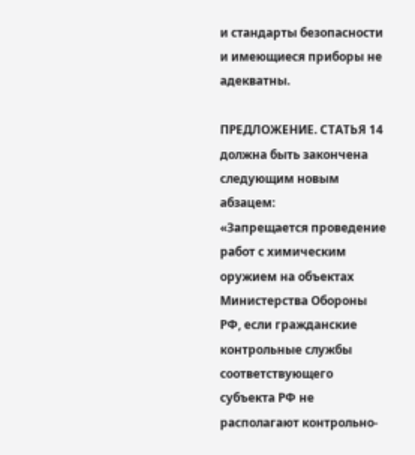и стандарты безопасности и имеющиеся приборы не адекватны.

ПРЕДЛОЖЕНИЕ. СТАТЬЯ 14 должна быть закончена следующим новым абзацем:
«Запрещается проведение работ с химическим оружием на объектах Министерства Обороны РФ, если гражданские контрольные службы соответствующего субъекта РФ не располагают контрольно-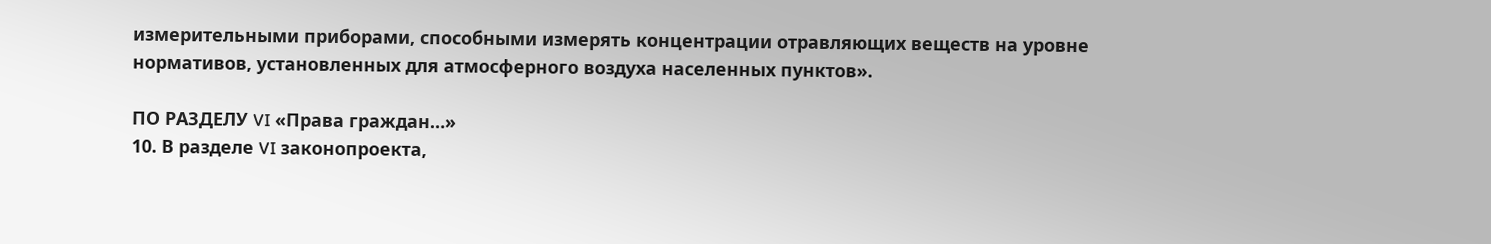измерительными приборами, способными измерять концентрации отравляющих веществ на уровне нормативов, установленных для атмосферного воздуха населенных пунктов».

ПО РАЗДЕЛУ VI «Права граждан…»
10. В разделе VI законопроекта,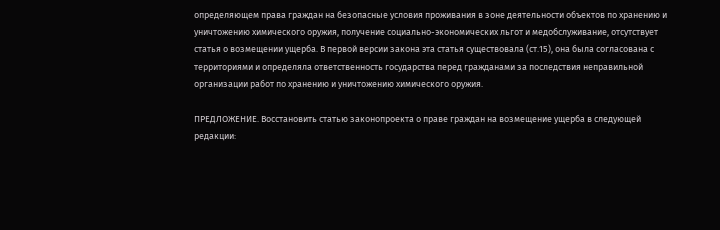определяющем права граждан на безопасные условия проживания в зоне деятельности объектов по хранению и уничтожению химического оружия, получение социально-экономических льгот и медобслуживание, отсутствует статья о возмещении ущерба. В первой версии закона эта статья существовала (ст.15), она была согласована с территориями и определяла ответственность государства перед гражданами за последствия неправильной организации работ по хранению и уничтожению химического оружия.

ПРЕДЛОЖЕНИЕ. Восстановить статью законопроекта о праве граждан на возмещение ущерба в следующей редакции: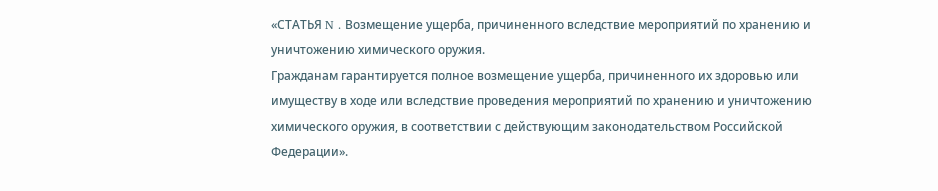«СТАТЬЯ N . Возмещение ущерба, причиненного вследствие мероприятий по хранению и уничтожению химического оружия.
Гражданам гарантируется полное возмещение ущерба, причиненного их здоровью или имуществу в ходе или вследствие проведения мероприятий по хранению и уничтожению химического оружия, в соответствии с действующим законодательством Российской Федерации».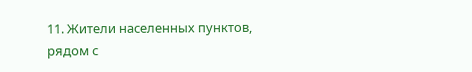11. Жители населенных пунктов, рядом с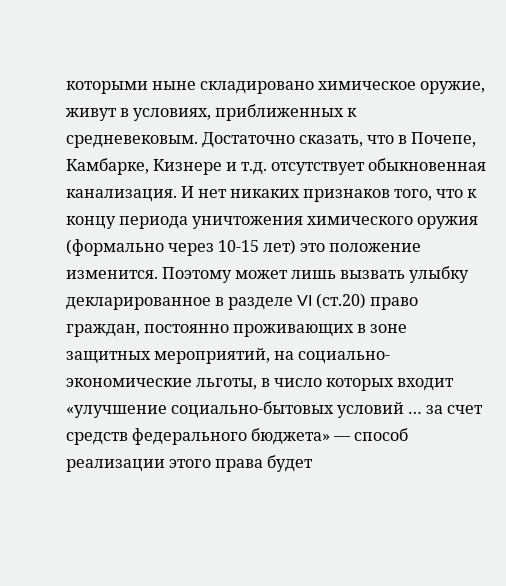которыми ныне складировано химическое оружие, живут в условиях, приближенных к средневековым. Достаточно сказать, что в Почепе, Камбарке, Кизнере и т.д. отсутствует обыкновенная канализация. И нет никаких признаков того, что к концу периода уничтожения химического оружия (формально через 10-15 лет) это положение изменится. Поэтому может лишь вызвать улыбку декларированное в разделе VI (ст.20) право граждан, постоянно проживающих в зоне защитных мероприятий, на социально-экономические льготы, в число которых входит «улучшение социально-бытовых условий … за счет средств федерального бюджета» — способ реализации этого права будет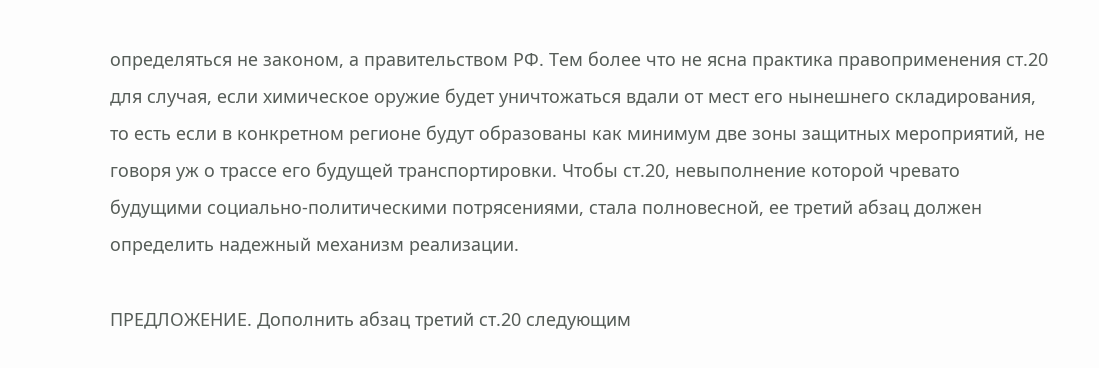определяться не законом, а правительством РФ. Тем более что не ясна практика правоприменения ст.20 для случая, если химическое оружие будет уничтожаться вдали от мест его нынешнего складирования, то есть если в конкретном регионе будут образованы как минимум две зоны защитных мероприятий, не говоря уж о трассе его будущей транспортировки. Чтобы ст.20, невыполнение которой чревато будущими социально-политическими потрясениями, стала полновесной, ее третий абзац должен определить надежный механизм реализации.

ПРЕДЛОЖЕНИЕ. Дополнить абзац третий ст.20 следующим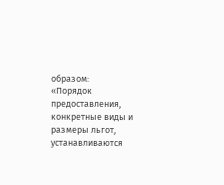образом:
«Порядок предоставления, конкретные виды и размеры льгот, устанавливаются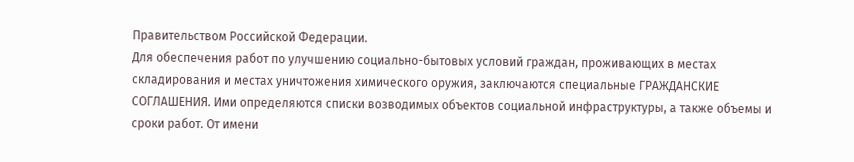Правительством Российской Федерации.
Для обеспечения работ по улучшению социально-бытовых условий граждан, проживающих в местах складирования и местах уничтожения химического оружия, заключаются специальные ГРАЖДАНСКИЕ СОГЛАШЕНИЯ. Ими определяются списки возводимых объектов социальной инфраструктуры, а также объемы и сроки работ. От имени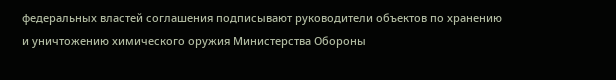федеральных властей соглашения подписывают руководители объектов по хранению и уничтожению химического оружия Министерства Обороны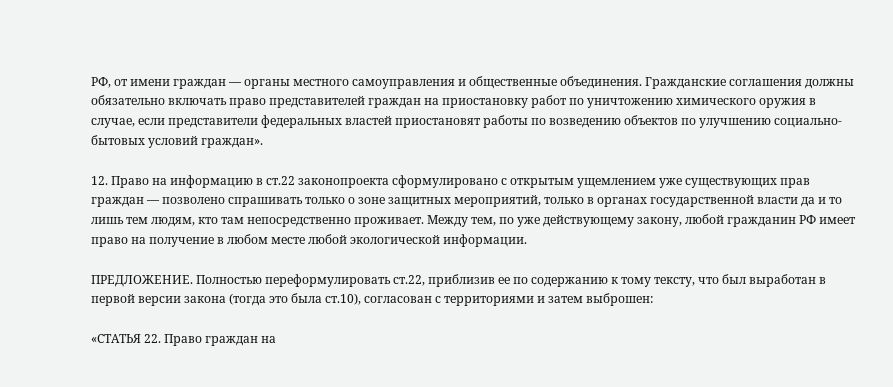РФ, от имени граждан — органы местного самоуправления и общественные объединения. Гражданские соглашения должны обязательно включать право представителей граждан на приостановку работ по уничтожению химического оружия в случае, если представители федеральных властей приостановят работы по возведению объектов по улучшению социально-бытовых условий граждан».

12. Право на информацию в ст.22 законопроекта сформулировано с открытым ущемлением уже существующих прав граждан — позволено спрашивать только о зоне защитных мероприятий, только в органах государственной власти да и то лишь тем людям, кто там непосредственно проживает. Между тем, по уже действующему закону, любой гражданин РФ имеет право на получение в любом месте любой экологической информации.

ПРЕДЛОЖЕНИЕ. Полностью переформулировать ст.22, приблизив ее по содержанию к тому тексту, что был выработан в первой версии закона (тогда это была ст.10), согласован с территориями и затем выброшен:

«СТАТЬЯ 22. Право граждан на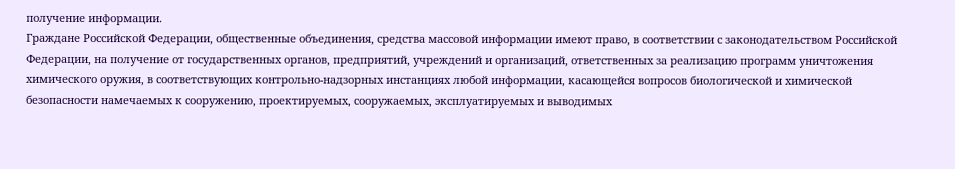получение информации.
Граждане Российской Федерации, общественные объединения, средства массовой информации имеют право, в соответствии с законодательством Российской Федерации, на получение от государственных органов, предприятий, учреждений и организаций, ответственных за реализацию программ уничтожения химического оружия, в соответствующих контрольно-надзорных инстанциях любой информации, касающейся вопросов биологической и химической безопасности намечаемых к сооружению, проектируемых, сооружаемых, эксплуатируемых и выводимых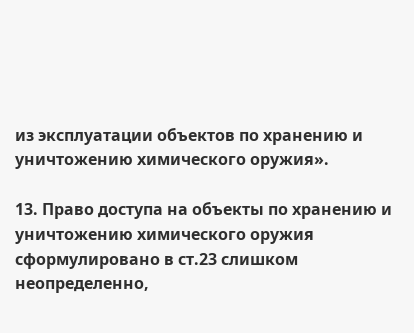из эксплуатации объектов по хранению и уничтожению химического оружия».

13. Право доступа на объекты по хранению и уничтожению химического оружия сформулировано в ст.23 слишком неопределенно,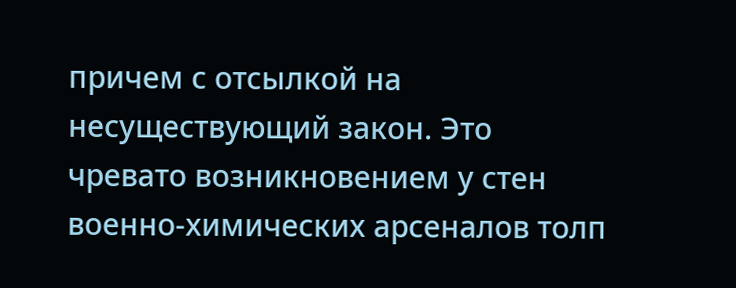причем с отсылкой на несуществующий закон. Это чревато возникновением у стен военно-химических арсеналов толп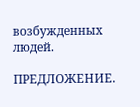возбужденных людей.

ПРЕДЛОЖЕНИЕ.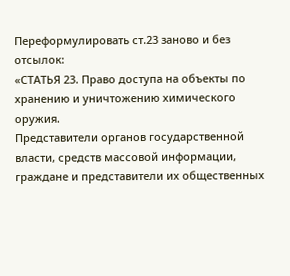Переформулировать ст.23 заново и без отсылок:
«СТАТЬЯ 23. Право доступа на объекты по хранению и уничтожению химического оружия.
Представители органов государственной власти, средств массовой информации, граждане и представители их общественных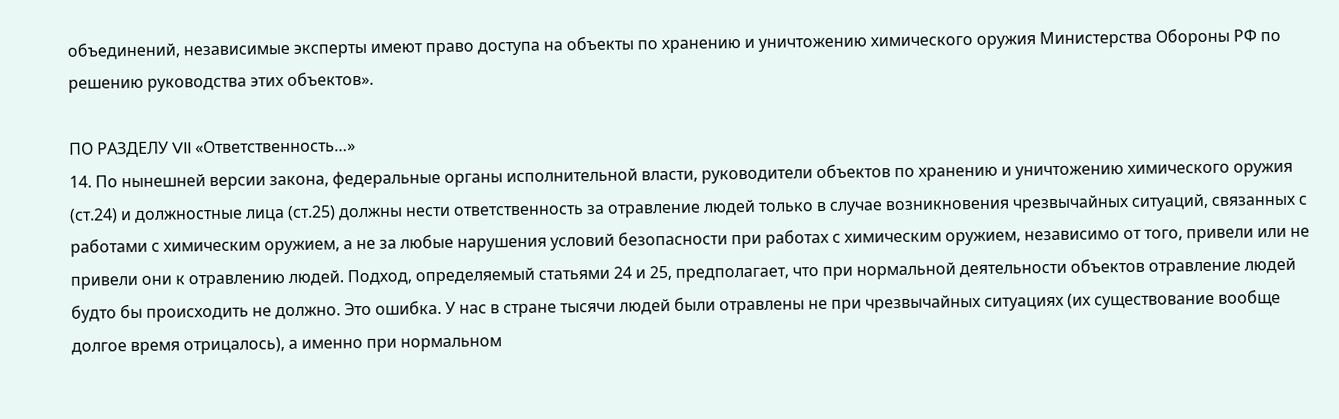объединений, независимые эксперты имеют право доступа на объекты по хранению и уничтожению химического оружия Министерства Обороны РФ по решению руководства этих объектов».

ПО РАЗДЕЛУ VII «Ответственность…»
14. По нынешней версии закона, федеральные органы исполнительной власти, руководители объектов по хранению и уничтожению химического оружия (ст.24) и должностные лица (ст.25) должны нести ответственность за отравление людей только в случае возникновения чрезвычайных ситуаций, связанных с работами с химическим оружием, а не за любые нарушения условий безопасности при работах с химическим оружием, независимо от того, привели или не привели они к отравлению людей. Подход, определяемый статьями 24 и 25, предполагает, что при нормальной деятельности объектов отравление людей будто бы происходить не должно. Это ошибка. У нас в стране тысячи людей были отравлены не при чрезвычайных ситуациях (их существование вообще долгое время отрицалось), а именно при нормальном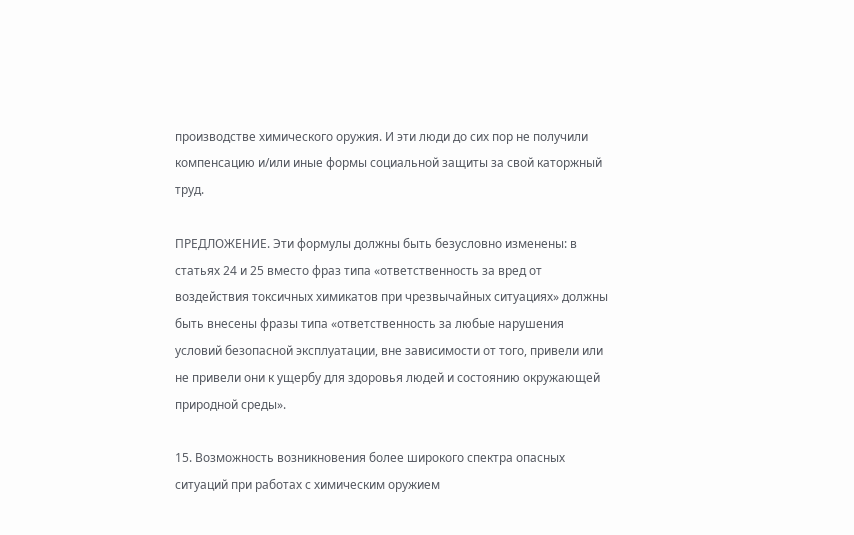производстве химического оружия. И эти люди до сих пор не получили компенсацию и/или иные формы социальной защиты за свой каторжный труд.

ПРЕДЛОЖЕНИЕ. Эти формулы должны быть безусловно изменены: в статьях 24 и 25 вместо фраз типа «ответственность за вред от воздействия токсичных химикатов при чрезвычайных ситуациях» должны быть внесены фразы типа «ответственность за любые нарушения условий безопасной эксплуатации, вне зависимости от того, привели или не привели они к ущербу для здоровья людей и состоянию окружающей природной среды».

15. Возможность возникновения более широкого спектра опасных ситуаций при работах с химическим оружием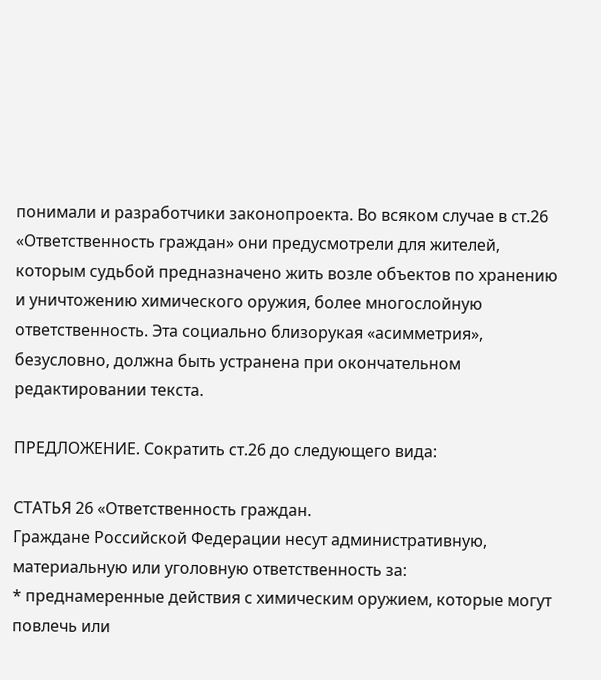понимали и разработчики законопроекта. Во всяком случае в ст.26 «Ответственность граждан» они предусмотрели для жителей, которым судьбой предназначено жить возле объектов по хранению и уничтожению химического оружия, более многослойную ответственность. Эта социально близорукая «асимметрия», безусловно, должна быть устранена при окончательном редактировании текста.

ПРЕДЛОЖЕНИЕ. Сократить ст.26 до следующего вида:

СТАТЬЯ 26 «Ответственность граждан.
Граждане Российской Федерации несут административную, материальную или уголовную ответственность за:
* преднамеренные действия с химическим оружием, которые могут повлечь или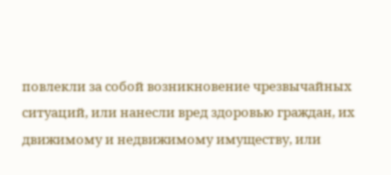повлекли за собой возникновение чрезвычайных ситуаций, или нанесли вред здоровью граждан, их движимому и недвижимому имуществу, или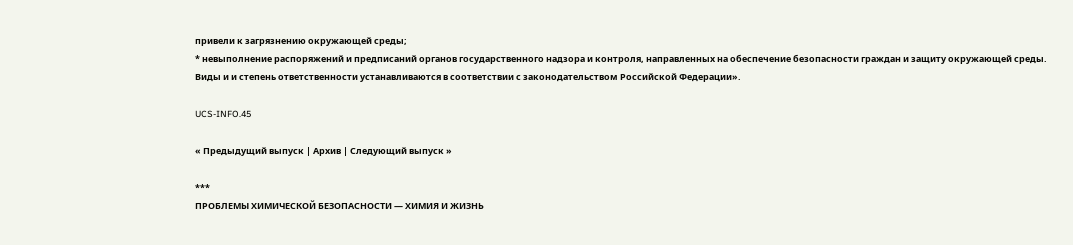привели к загрязнению окружающей среды;
* невыполнение распоряжений и предписаний органов государственного надзора и контроля, направленных на обеспечение безопасности граждан и защиту окружающей среды.
Виды и и степень ответственности устанавливаются в соответствии с законодательством Российской Федерации».

UCS-INFO.45

« Предыдущий выпуск | Архив | Следующий выпуск »

***
ПРОБЛЕМЫ ХИМИЧЕСКОЙ БЕЗОПАСНОСТИ — ХИМИЯ И ЖИЗНЬ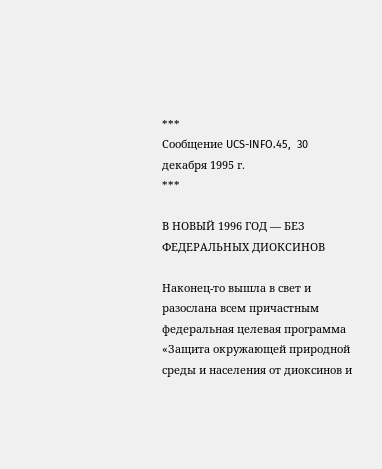***
Сообщение UCS-INFO.45,  30 декабря 1995 г.
***

В НОВЫЙ 1996 ГОД — БЕЗ ФЕДЕРАЛЬНЫХ ДИОКСИНОВ

Наконец-то вышла в свет и разослана всем причастным федеральная целевая программа «Защита окружающей природной среды и населения от диоксинов и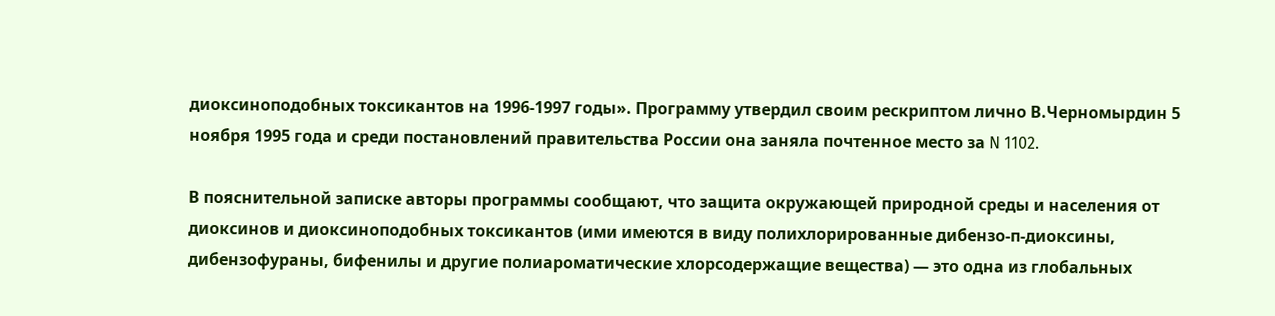диоксиноподобных токсикантов на 1996-1997 годы». Программу утвердил своим рескриптом лично В.Черномырдин 5 ноября 1995 года и среди постановлений правительства России она заняла почтенное место за N 1102.

В пояснительной записке авторы программы сообщают, что защита окружающей природной среды и населения от диоксинов и диоксиноподобных токсикантов (ими имеются в виду полихлорированные дибензо-п-диоксины, дибензофураны, бифенилы и другие полиароматические хлорсодержащие вещества) — это одна из глобальных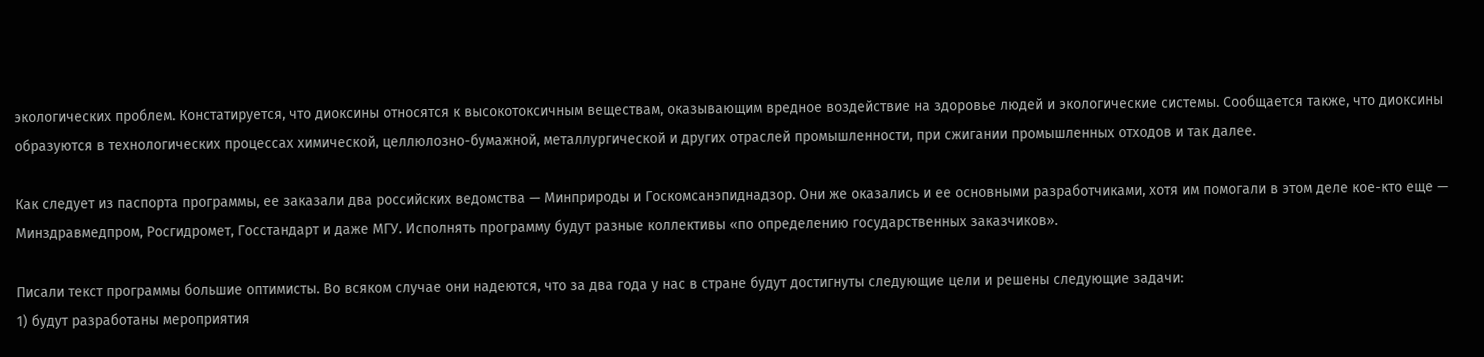экологических проблем. Констатируется, что диоксины относятся к высокотоксичным веществам, оказывающим вредное воздействие на здоровье людей и экологические системы. Сообщается также, что диоксины образуются в технологических процессах химической, целлюлозно-бумажной, металлургической и других отраслей промышленности, при сжигании промышленных отходов и так далее.

Как следует из паспорта программы, ее заказали два российских ведомства — Минприроды и Госкомсанэпиднадзор. Они же оказались и ее основными разработчиками, хотя им помогали в этом деле кое-кто еще — Минздравмедпром, Росгидромет, Госстандарт и даже МГУ. Исполнять программу будут разные коллективы «по определению государственных заказчиков».

Писали текст программы большие оптимисты. Во всяком случае они надеются, что за два года у нас в стране будут достигнуты следующие цели и решены следующие задачи:
1) будут разработаны мероприятия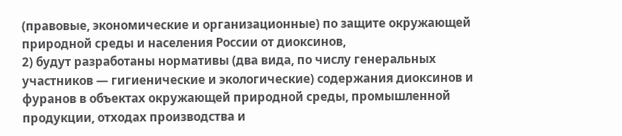(правовые, экономические и организационные) по защите окружающей природной среды и населения России от диоксинов,
2) будут разработаны нормативы (два вида, по числу генеральных участников — гигиенические и экологические) содержания диоксинов и фуранов в объектах окружающей природной среды, промышленной продукции, отходах производства и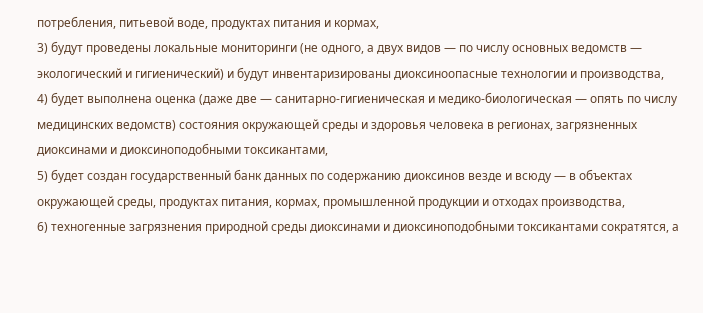потребления, питьевой воде, продуктах питания и кормах,
3) будут проведены локальные мониторинги (не одного, а двух видов — по числу основных ведомств — экологический и гигиенический) и будут инвентаризированы диоксиноопасные технологии и производства,
4) будет выполнена оценка (даже две — санитарно-гигиеническая и медико-биологическая — опять по числу медицинских ведомств) состояния окружающей среды и здоровья человека в регионах, загрязненных диоксинами и диоксиноподобными токсикантами,
5) будет создан государственный банк данных по содержанию диоксинов везде и всюду — в объектах окружающей среды, продуктах питания, кормах, промышленной продукции и отходах производства,
6) техногенные загрязнения природной среды диоксинами и диоксиноподобными токсикантами сократятся, а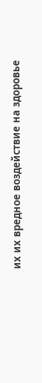их их вредное воздействие на здоровье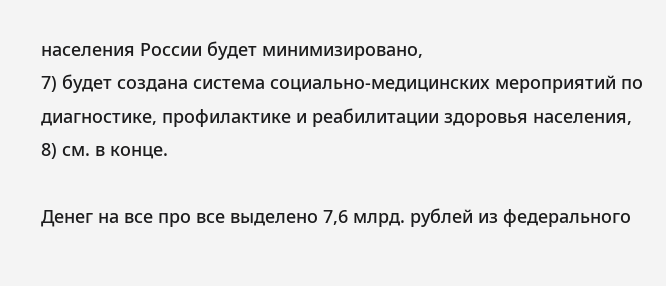населения России будет минимизировано,
7) будет создана система социально-медицинских мероприятий по диагностике, профилактике и реабилитации здоровья населения,
8) см. в конце.

Денег на все про все выделено 7,6 млрд. рублей из федерального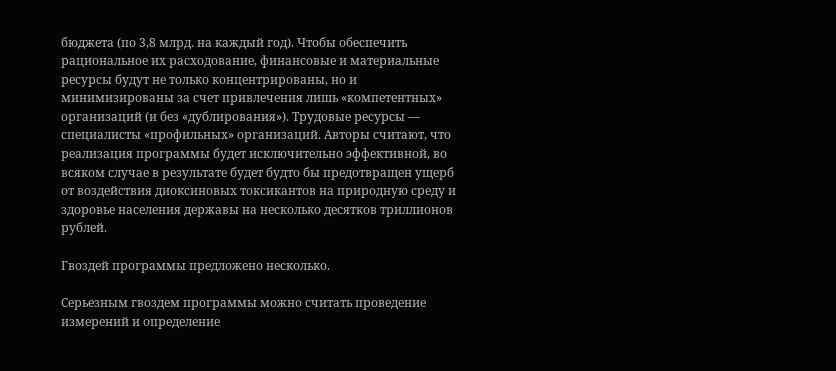бюджета (по 3,8 млрд. на каждый год). Чтобы обеспечить рациональное их расходование, финансовые и материальные ресурсы будут не только концентрированы, но и минимизированы за счет привлечения лишь «компетентных» организаций (и без «дублирования»). Трудовые ресурсы — специалисты «профильных» организаций. Авторы считают, что реализация программы будет исключительно эффективной, во всяком случае в результате будет будто бы предотвращен ущерб от воздействия диоксиновых токсикантов на природную среду и здоровье населения державы на несколько десятков триллионов рублей.

Гвоздей программы предложено несколько.

Серьезным гвоздем программы можно считать проведение измерений и определение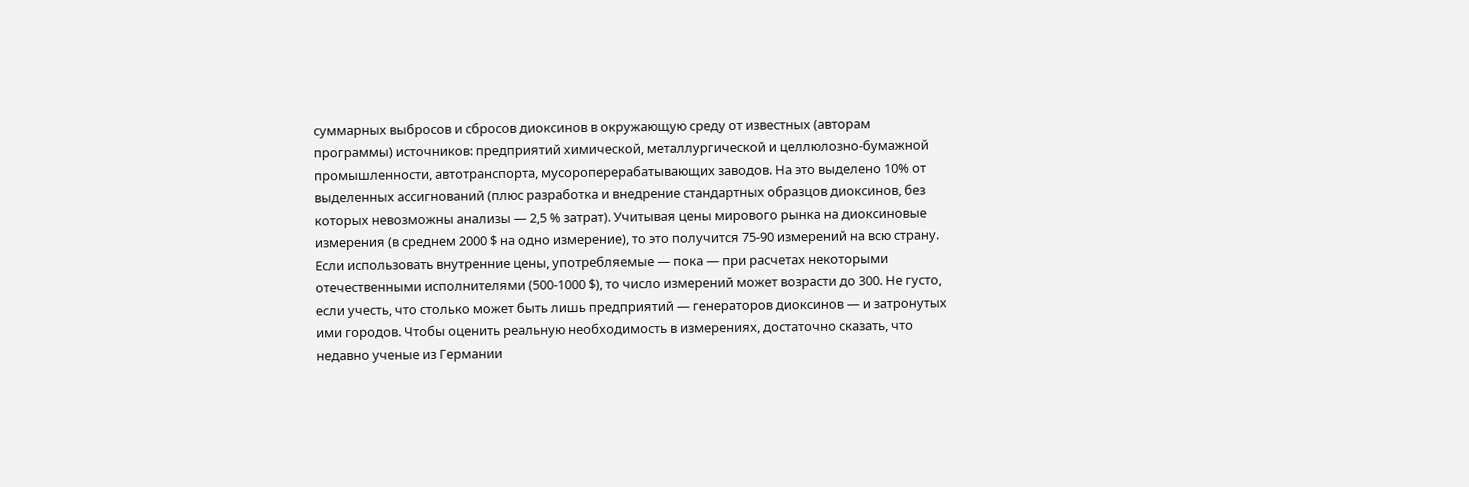суммарных выбросов и сбросов диоксинов в окружающую среду от известных (авторам программы) источников: предприятий химической, металлургической и целлюлозно-бумажной промышленности, автотранспорта, мусороперерабатывающих заводов. На это выделено 10% от выделенных ассигнований (плюс разработка и внедрение стандартных образцов диоксинов, без которых невозможны анализы — 2,5 % затрат). Учитывая цены мирового рынка на диоксиновые измерения (в среднем 2000 $ на одно измерение), то это получится 75-90 измерений на всю страну. Если использовать внутренние цены, употребляемые — пока — при расчетах некоторыми отечественными исполнителями (500-1000 $), то число измерений может возрасти до 300. Не густо, если учесть, что столько может быть лишь предприятий — генераторов диоксинов — и затронутых ими городов. Чтобы оценить реальную необходимость в измерениях, достаточно сказать, что недавно ученые из Германии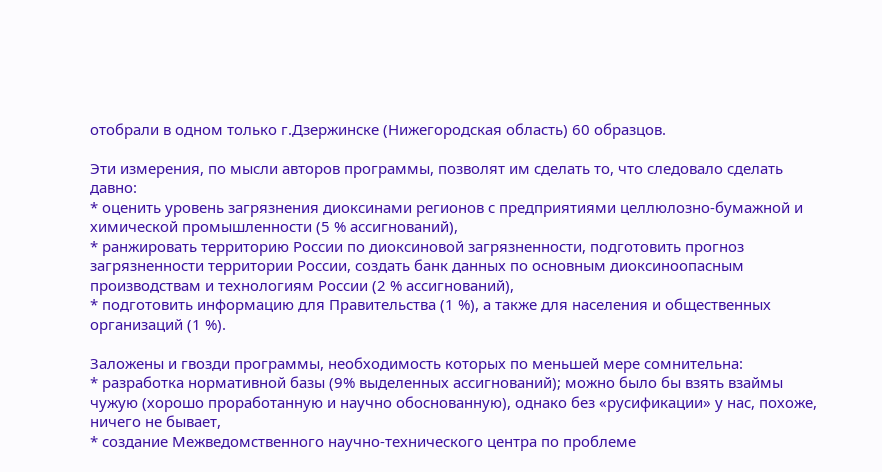отобрали в одном только г.Дзержинске (Нижегородская область) 60 образцов.

Эти измерения, по мысли авторов программы, позволят им сделать то, что следовало сделать давно:
* оценить уровень загрязнения диоксинами регионов с предприятиями целлюлозно-бумажной и химической промышленности (5 % ассигнований),
* ранжировать территорию России по диоксиновой загрязненности, подготовить прогноз загрязненности территории России, создать банк данных по основным диоксиноопасным производствам и технологиям России (2 % ассигнований),
* подготовить информацию для Правительства (1 %), а также для населения и общественных организаций (1 %).

Заложены и гвозди программы, необходимость которых по меньшей мере сомнительна:
* разработка нормативной базы (9% выделенных ассигнований); можно было бы взять взаймы чужую (хорошо проработанную и научно обоснованную), однако без «русификации» у нас, похоже, ничего не бывает,
* создание Межведомственного научно-технического центра по проблеме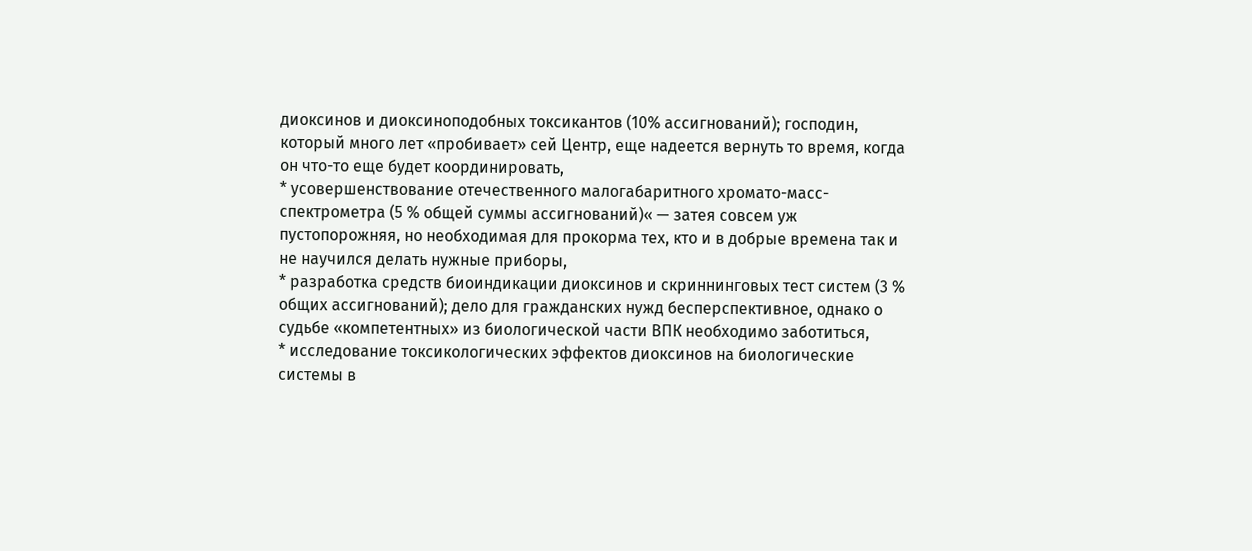диоксинов и диоксиноподобных токсикантов (10% ассигнований); господин, который много лет «пробивает» сей Центр, еще надеется вернуть то время, когда он что-то еще будет координировать,
* усовершенствование отечественного малогабаритного хромато-масс-спектрометра (5 % общей суммы ассигнований)« — затея совсем уж пустопорожняя, но необходимая для прокорма тех, кто и в добрые времена так и не научился делать нужные приборы,
* разработка средств биоиндикации диоксинов и скриннинговых тест систем (3 % общих ассигнований); дело для гражданских нужд бесперспективное, однако о судьбе «компетентных» из биологической части ВПК необходимо заботиться,
* исследование токсикологических эффектов диоксинов на биологические системы в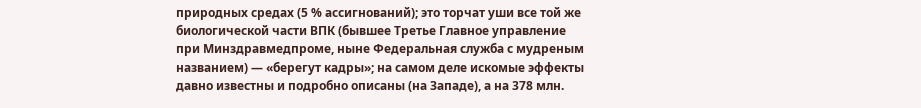природных средах (5 % ассигнований); это торчат уши все той же биологической части ВПК (бывшее Третье Главное управление при Минздравмедпроме, ныне Федеральная служба с мудреным названием) — «берегут кадры»; на самом деле искомые эффекты давно известны и подробно описаны (на Западе), а на 378 млн.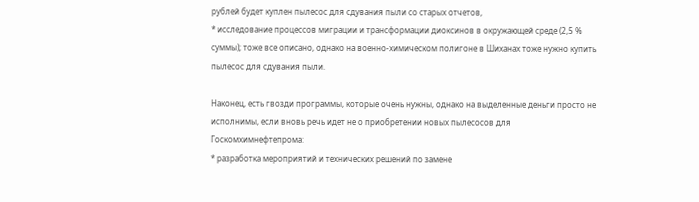рублей будет куплен пылесос для сдувания пыли со старых отчетов,
* исследование процессов миграции и трансформации диоксинов в окружающей среде (2,5 % суммы); тоже все описано, однако на военно-химическом полигоне в Шиханах тоже нужно купить пылесос для сдувания пыли.

Наконец, есть гвозди программы, которые очень нужны, однако на выделенные деньги просто не исполнимы, если вновь речь идет не о приобретении новых пылесосов для Госкомхимнефтепрома:
* разработка мероприятий и технических решений по замене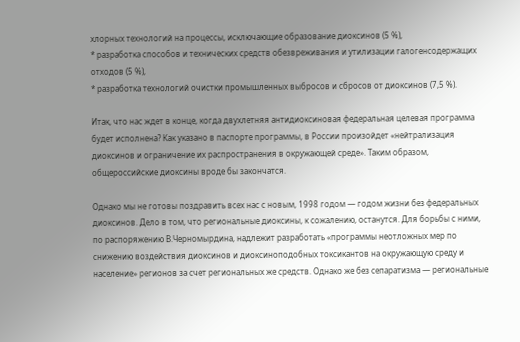хлорных технологий на процессы, исключающие образование диоксинов (5 %),
* разработка способов и технических средств обезвреживания и утилизации галогенсодержащих отходов (5 %),
* разработка технологий очистки промышленных выбросов и сбросов от диоксинов (7,5 %).

Итак, что нас ждет в конце, когда двухлетняя антидиоксиновая федеральная целевая программа будет исполнена? Как указано в паспорте программы, в России произойдет «нейтрализация диоксинов и ограничение их распространения в окружающей среде». Таким образом, общероссийские диоксины вроде бы закончатся.

Однако мы не готовы поздравить всех нас с новым, 1998 годом — годом жизни без федеральных диоксинов. Дело в том, что региональные диоксины, к сожалению, останутся. Для борьбы с ними, по распоряжению В.Черномырдина, надлежит разработать «программы неотложных мер по снижению воздействия диоксинов и диоксиноподобных токсикантов на окружающую среду и население» регионов за счет региональных же средств. Однако же без сепаратизма — региональные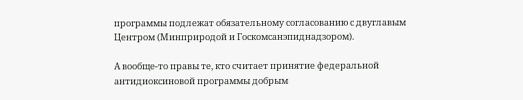программы подлежат обязательному согласованию с двуглавым Центром (Минприродой и Госкомсанэпиднадзором).

А вообще-то правы те, кто считает принятие федеральной антидиоксиновой программы добрым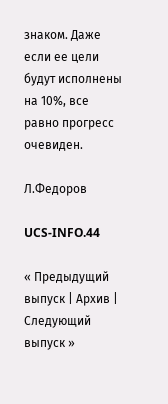знаком. Даже если ее цели будут исполнены на 10%, все равно прогресс очевиден.

Л.Федоров

UCS-INFO.44

« Предыдущий выпуск | Архив | Следующий выпуск »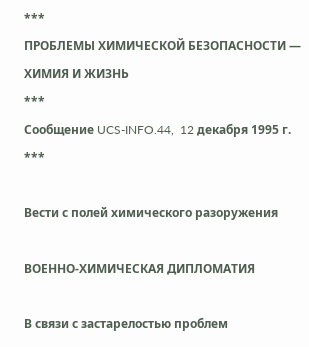***
ПРОБЛЕМЫ ХИМИЧЕСКОЙ БЕЗОПАСНОСТИ — ХИМИЯ И ЖИЗНЬ
***
Сообщение UCS-INFO.44,  12 декабря 1995 г.
***

Вести с полей химического разоружения

ВОЕННО-ХИМИЧЕСКАЯ ДИПЛОМАТИЯ

В связи с застарелостью проблем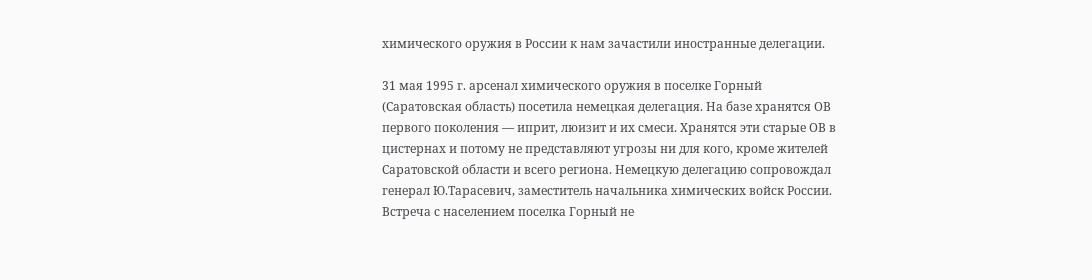химического оружия в России к нам зачастили иностранные делегации.

31 мая 1995 г. арсенал химического оружия в поселке Горный (Саратовская область) посетила немецкая делегация. На базе хранятся ОВ первого поколения — иприт, люизит и их смеси. Хранятся эти старые ОВ в цистернах и потому не представляют угрозы ни для кого, кроме жителей Саратовской области и всего региона. Немецкую делегацию сопровождал генерал Ю.Тарасевич, заместитель начальника химических войск России. Встреча с населением поселка Горный не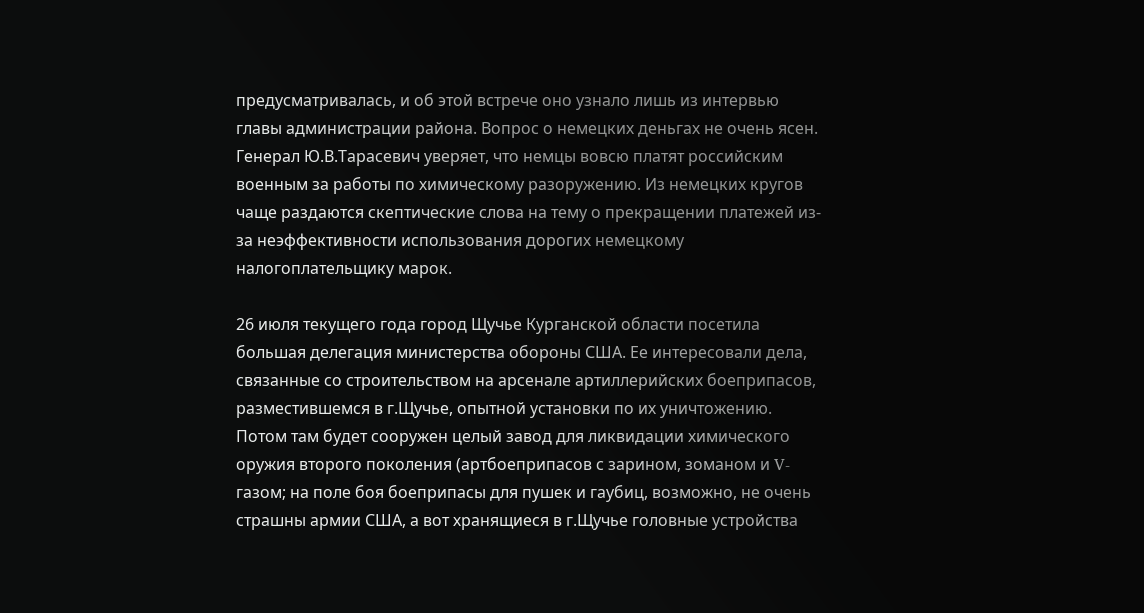предусматривалась, и об этой встрече оно узнало лишь из интервью главы администрации района. Вопрос о немецких деньгах не очень ясен. Генерал Ю.В.Тарасевич уверяет, что немцы вовсю платят российским военным за работы по химическому разоружению. Из немецких кругов чаще раздаются скептические слова на тему о прекращении платежей из-за неэффективности использования дорогих немецкому налогоплательщику марок.

26 июля текущего года город Щучье Курганской области посетила большая делегация министерства обороны США. Ее интересовали дела, связанные со строительством на арсенале артиллерийских боеприпасов, разместившемся в г.Щучье, опытной установки по их уничтожению. Потом там будет сооружен целый завод для ликвидации химического оружия второго поколения (артбоеприпасов с зарином, зоманом и V-газом; на поле боя боеприпасы для пушек и гаубиц, возможно, не очень страшны армии США, а вот хранящиеся в г.Щучье головные устройства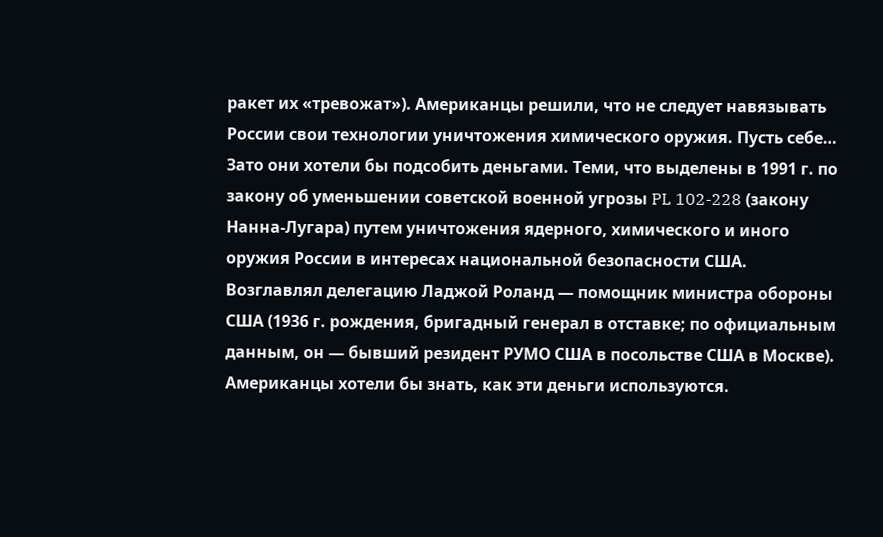ракет их «тревожат»). Американцы решили, что не следует навязывать России свои технологии уничтожения химического оружия. Пусть себе… Зато они хотели бы подсобить деньгами. Теми, что выделены в 1991 г. по закону об уменьшении советской военной угрозы PL 102-228 (закону Нанна-Лугара) путем уничтожения ядерного, химического и иного оружия России в интересах национальной безопасности США. Возглавлял делегацию Ладжой Роланд — помощник министра обороны США (1936 г. рождения, бригадный генерал в отставке; по официальным данным, он — бывший резидент РУМО США в посольстве США в Москве). Американцы хотели бы знать, как эти деньги используются.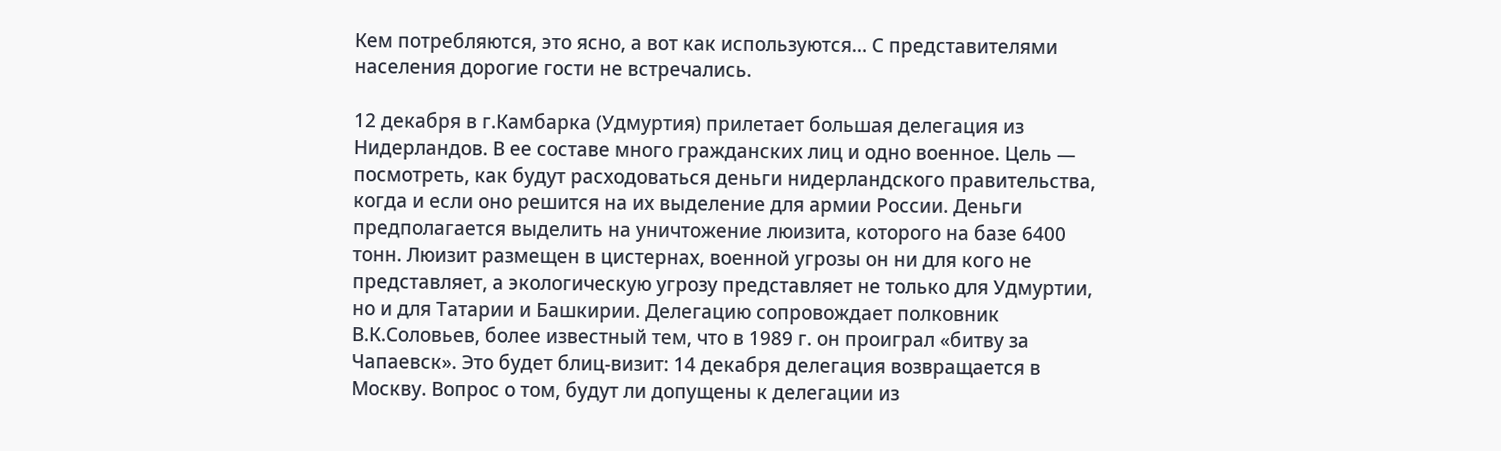Кем потребляются, это ясно, а вот как используются… С представителями населения дорогие гости не встречались.

12 декабря в г.Камбарка (Удмуртия) прилетает большая делегация из Нидерландов. В ее составе много гражданских лиц и одно военное. Цель — посмотреть, как будут расходоваться деньги нидерландского правительства, когда и если оно решится на их выделение для армии России. Деньги предполагается выделить на уничтожение люизита, которого на базе 6400 тонн. Люизит размещен в цистернах, военной угрозы он ни для кого не представляет, а экологическую угрозу представляет не только для Удмуртии, но и для Татарии и Башкирии. Делегацию сопровождает полковник В.К.Соловьев, более известный тем, что в 1989 г. он проиграл «битву за Чапаевск». Это будет блиц-визит: 14 декабря делегация возвращается в Москву. Вопрос о том, будут ли допущены к делегации из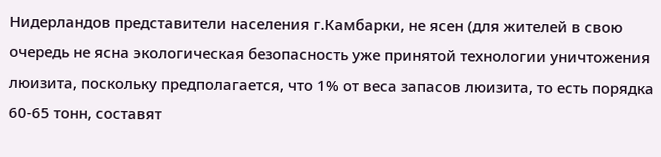Нидерландов представители населения г.Камбарки, не ясен (для жителей в свою очередь не ясна экологическая безопасность уже принятой технологии уничтожения люизита, поскольку предполагается, что 1% от веса запасов люизита, то есть порядка 60-65 тонн, составят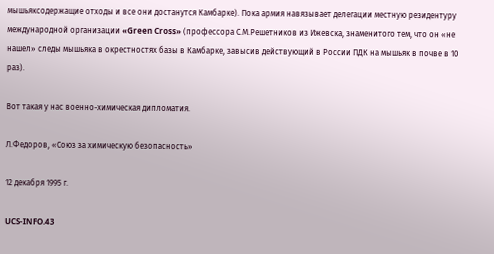мышьяксодержащие отходы и все они достанутся Камбарке). Пока армия навязывает делегации местную резидентуру международной организации «Green Cross» (профессора С.М.Решетников из Ижевска, знаменитого тем, что он «не нашел» следы мышьяка в окрестностях базы в Камбарке, завысив действующий в России ПДК на мышьяк в почве в 10 раз).

Вот такая у нас военно-химическая дипломатия.

Л.Федоров, «Союз за химическую безопасность»

12 декабря 1995 г.

UCS-INFO.43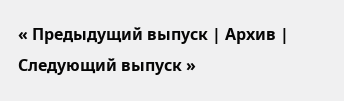« Предыдущий выпуск | Архив | Следующий выпуск »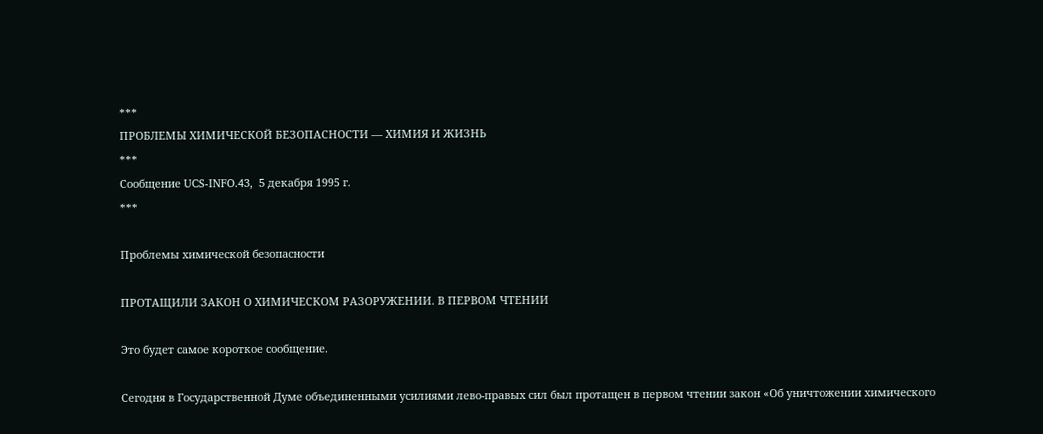***
ПРОБЛЕМЫ ХИМИЧЕСКОЙ БЕЗОПАСНОСТИ — ХИМИЯ И ЖИЗНЬ
***
Сообщение UCS-INFO.43,  5 декабря 1995 г.
***

Проблемы химической безопасности

ПРОТАЩИЛИ ЗАКОН О ХИМИЧЕСКОМ РАЗОРУЖЕНИИ. В ПЕРВОМ ЧТЕНИИ

Это будет самое короткое сообщение.

Сегодня в Государственной Думе объединенными усилиями лево-правых сил был протащен в первом чтении закон «Об уничтожении химического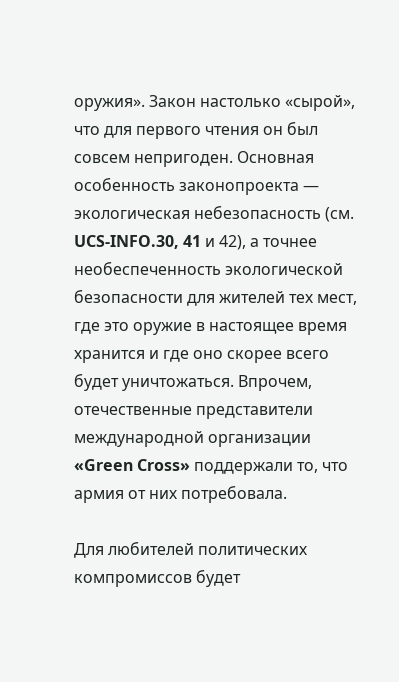оружия». Закон настолько «сырой», что для первого чтения он был совсем непригоден. Основная особенность законопроекта — экологическая небезопасность (см. UCS-INFO.30, 41 и 42), а точнее необеспеченность экологической безопасности для жителей тех мест, где это оружие в настоящее время хранится и где оно скорее всего будет уничтожаться. Впрочем, отечественные представители международной организации «Green Cross» поддержали то, что армия от них потребовала.

Для любителей политических компромиссов будет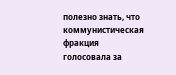полезно знать, что коммунистическая фракция голосовала за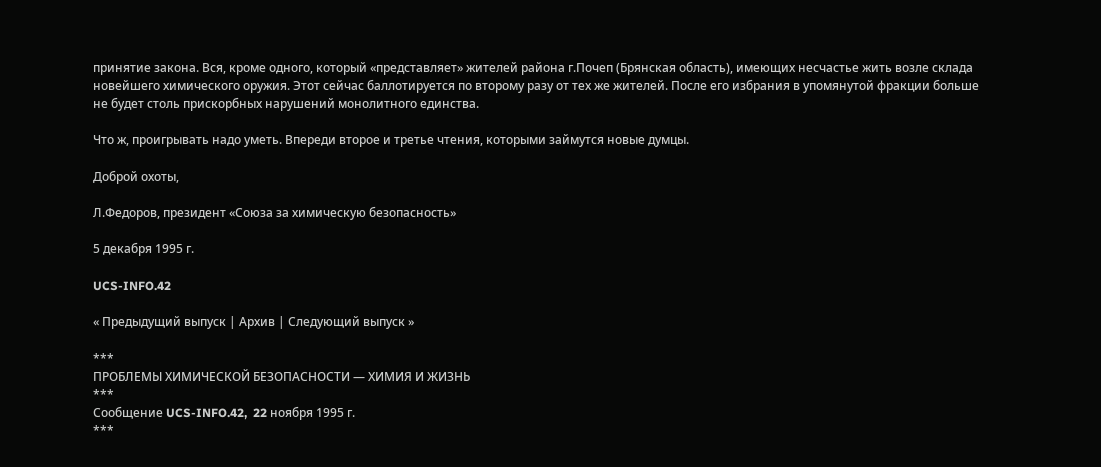принятие закона. Вся, кроме одного, который «представляет» жителей района г.Почеп (Брянская область), имеющих несчастье жить возле склада новейшего химического оружия. Этот сейчас баллотируется по второму разу от тех же жителей. После его избрания в упомянутой фракции больше не будет столь прискорбных нарушений монолитного единства.

Что ж, проигрывать надо уметь. Впереди второе и третье чтения, которыми займутся новые думцы.

Доброй охоты,

Л.Федоров, президент «Союза за химическую безопасность»

5 декабря 1995 г.

UCS-INFO.42

« Предыдущий выпуск | Архив | Следующий выпуск »

***
ПРОБЛЕМЫ ХИМИЧЕСКОЙ БЕЗОПАСНОСТИ — ХИМИЯ И ЖИЗНЬ
***
Сообщение UCS-INFO.42,  22 ноября 1995 г.
***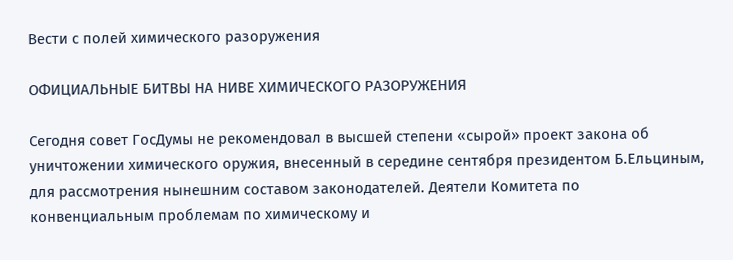Вести с полей химического разоружения

ОФИЦИАЛЬНЫЕ БИТВЫ НА НИВЕ ХИМИЧЕСКОГО РАЗОРУЖЕНИЯ

Сегодня совет ГосДумы не рекомендовал в высшей степени «сырой» проект закона об уничтожении химического оружия, внесенный в середине сентября президентом Б.Ельциным, для рассмотрения нынешним составом законодателей. Деятели Комитета по конвенциальным проблемам по химическому и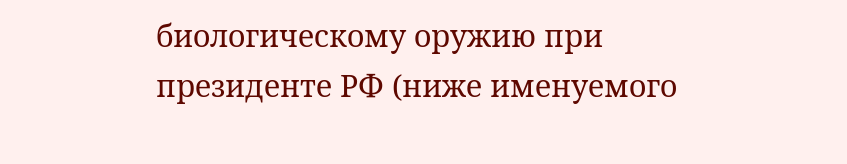биологическому оружию при президенте РФ (ниже именуемого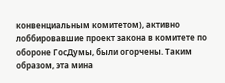конвенциальным комитетом), активно лоббировавшие проект закона в комитете по обороне ГосДумы, были огорчены. Таким образом, эта мина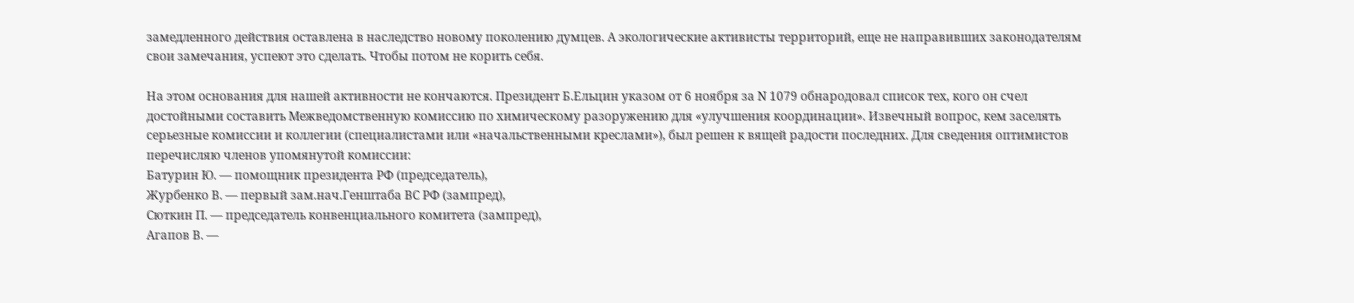замедленного действия оставлена в наследство новому поколению думцев. А экологические активисты территорий, еще не направивших законодателям свои замечания, успеют это сделать. Чтобы потом не корить себя.

На этом основания для нашей активности не кончаются. Президент Б.Ельцин указом от 6 ноября за N 1079 обнародовал список тех, кого он счел достойными составить Межведомственную комиссию по химическому разоружению для «улучшения координации». Извечный вопрос, кем заселять серьезные комиссии и коллегии (специалистами или «начальственными креслами»), был решен к вящей радости последних. Для сведения оптимистов перечисляю членов упомянутой комиссии:
Батурин Ю. — помощник президента РФ (председатель),
Журбенко В. — первый зам.нач.Генштаба ВС РФ (зампред),
Сюткин П. — председатель конвенциального комитета (зампред),
Агапов В. —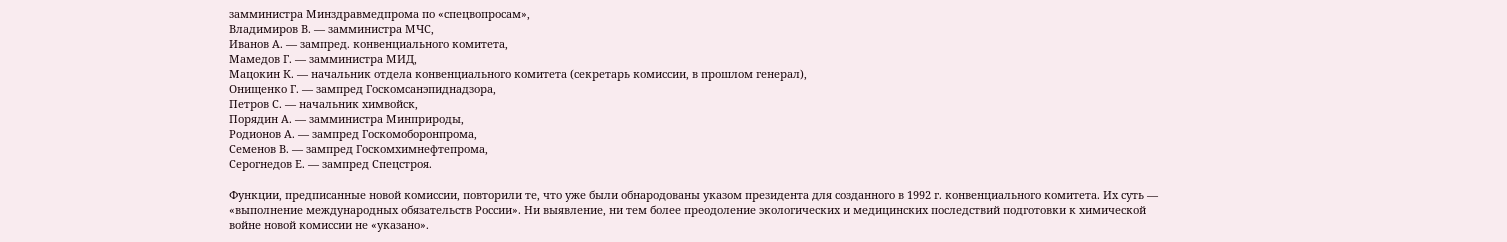замминистра Минздравмедпрома по «спецвопросам»,
Владимиров В. — замминистра МЧС,
Иванов А. — зампред. конвенциального комитета,
Мамедов Г. — замминистра МИД,
Мацокин К. — начальник отдела конвенциального комитета (секретарь комиссии, в прошлом генерал),
Онищенко Г. — зампред Госкомсанэпиднадзора,
Петров С. — начальник химвойск,
Порядин А. — замминистра Минприроды,
Родионов А. — зампред Госкомоборонпрома,
Семенов В. — зампред Госкомхимнефтепрома,
Серогнедов Е. — зампред Спецстроя.

Функции, предписанные новой комиссии, повторили те, что уже были обнародованы указом президента для созданного в 1992 г. конвенциального комитета. Их суть — «выполнение международных обязательств России». Ни выявление, ни тем более преодоление экологических и медицинских последствий подготовки к химической войне новой комиссии не «указано».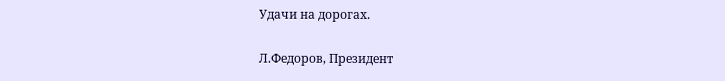Удачи на дорогах.

Л.Федоров, Президент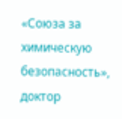«Союза за химическую безопасность»,
доктор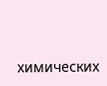химических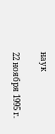наук

22 ноября 1995 г.